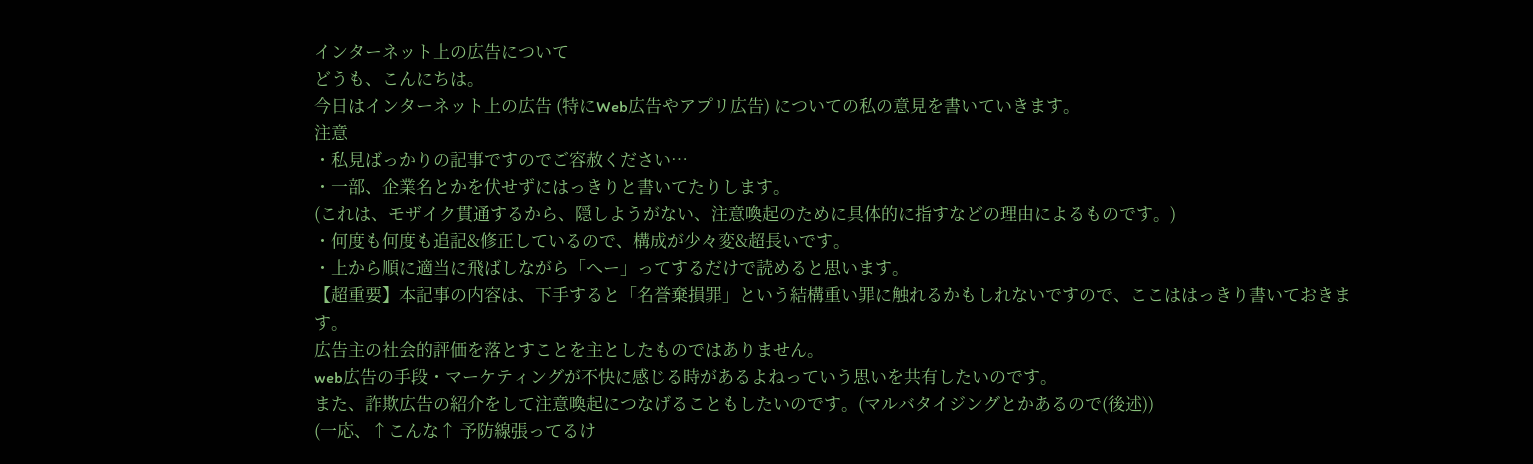インターネット上の広告について
どうも、こんにちは。
今日はインターネット上の広告 (特にWeb広告やアプリ広告) についての私の意見を書いていきます。
注意
・私見ばっかりの記事ですのでご容赦ください…
・一部、企業名とかを伏せずにはっきりと書いてたりします。
(これは、モザイク貫通するから、隠しようがない、注意喚起のために具体的に指すなどの理由によるものです。)
・何度も何度も追記&修正しているので、構成が少々変&超長いです。
・上から順に適当に飛ばしながら「へー」ってするだけで読めると思います。
【超重要】本記事の内容は、下手すると「名誉棄損罪」という結構重い罪に触れるかもしれないですので、ここははっきり書いておきます。
広告主の社会的評価を落とすことを主としたものではありません。
web広告の手段・マーケティングが不快に感じる時があるよねっていう思いを共有したいのです。
また、詐欺広告の紹介をして注意喚起につなげることもしたいのです。(マルバタイジングとかあるので(後述))
(一応、↑こんな↑ 予防線張ってるけ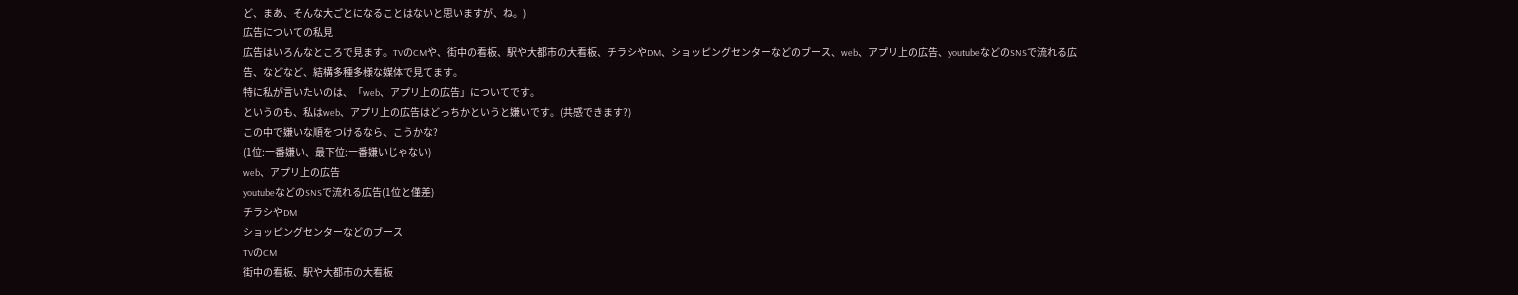ど、まあ、そんな大ごとになることはないと思いますが、ね。)
広告についての私見
広告はいろんなところで見ます。TVのCMや、街中の看板、駅や大都市の大看板、チラシやDM、ショッピングセンターなどのブース、web、アプリ上の広告、youtubeなどのSNSで流れる広告、などなど、結構多種多様な媒体で見てます。
特に私が言いたいのは、「web、アプリ上の広告」についてです。
というのも、私はweb、アプリ上の広告はどっちかというと嫌いです。(共感できます?)
この中で嫌いな順をつけるなら、こうかな?
(1位:一番嫌い、最下位:一番嫌いじゃない)
web、アプリ上の広告
youtubeなどのSNSで流れる広告(1位と僅差)
チラシやDM
ショッピングセンターなどのブース
TVのCM
街中の看板、駅や大都市の大看板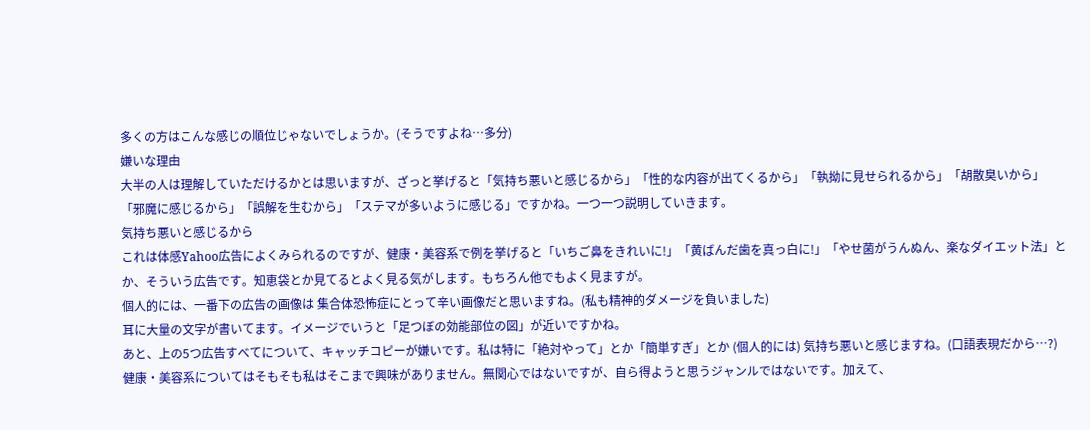多くの方はこんな感じの順位じゃないでしょうか。(そうですよね…多分)
嫌いな理由
大半の人は理解していただけるかとは思いますが、ざっと挙げると「気持ち悪いと感じるから」「性的な内容が出てくるから」「執拗に見せられるから」「胡散臭いから」「邪魔に感じるから」「誤解を生むから」「ステマが多いように感じる」ですかね。一つ一つ説明していきます。
気持ち悪いと感じるから
これは体感Yahoo広告によくみられるのですが、健康・美容系で例を挙げると「いちご鼻をきれいに!」「黄ばんだ歯を真っ白に!」「やせ菌がうんぬん、楽なダイエット法」とか、そういう広告です。知恵袋とか見てるとよく見る気がします。もちろん他でもよく見ますが。
個人的には、一番下の広告の画像は 集合体恐怖症にとって辛い画像だと思いますね。(私も精神的ダメージを負いました)
耳に大量の文字が書いてます。イメージでいうと「足つぼの効能部位の図」が近いですかね。
あと、上の5つ広告すべてについて、キャッチコピーが嫌いです。私は特に「絶対やって」とか「簡単すぎ」とか (個人的には) 気持ち悪いと感じますね。(口語表現だから…?)
健康・美容系についてはそもそも私はそこまで興味がありません。無関心ではないですが、自ら得ようと思うジャンルではないです。加えて、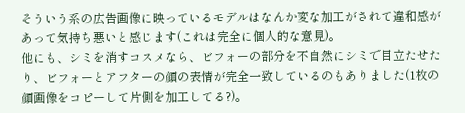そういう系の広告画像に映っているモデルはなんか変な加工がされて違和感があって気持ち悪いと感じます(これは完全に個人的な意見)。
他にも、シミを消すコスメなら、ビフォーの部分を不自然にシミで目立たせたり、ビフォーとアフターの顔の表情が完全一致しているのもありました(1枚の顔画像をコピーして片側を加工してる?)。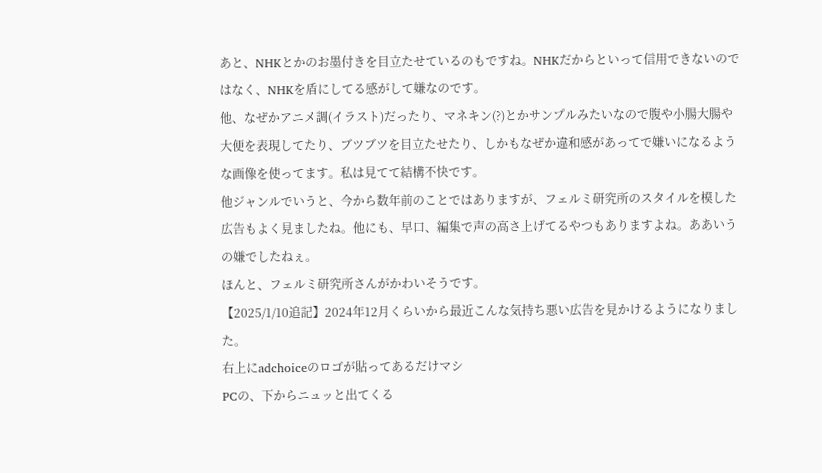あと、NHKとかのお墨付きを目立たせているのもですね。NHKだからといって信用できないのではなく、NHKを盾にしてる感がして嫌なのです。
他、なぜかアニメ調(イラスト)だったり、マネキン(?)とかサンプルみたいなので腹や小腸大腸や大便を表現してたり、ブツブツを目立たせたり、しかもなぜか違和感があってで嫌いになるような画像を使ってます。私は見てて結構不快です。
他ジャンルでいうと、今から数年前のことではありますが、フェルミ研究所のスタイルを模した広告もよく見ましたね。他にも、早口、編集で声の高さ上げてるやつもありますよね。ああいうの嫌でしたねぇ。
ほんと、フェルミ研究所さんがかわいそうです。
【2025/1/10追記】2024年12月くらいから最近こんな気持ち悪い広告を見かけるようになりました。
右上にadchoiceのロゴが貼ってあるだけマシ
PCの、下からニュッと出てくる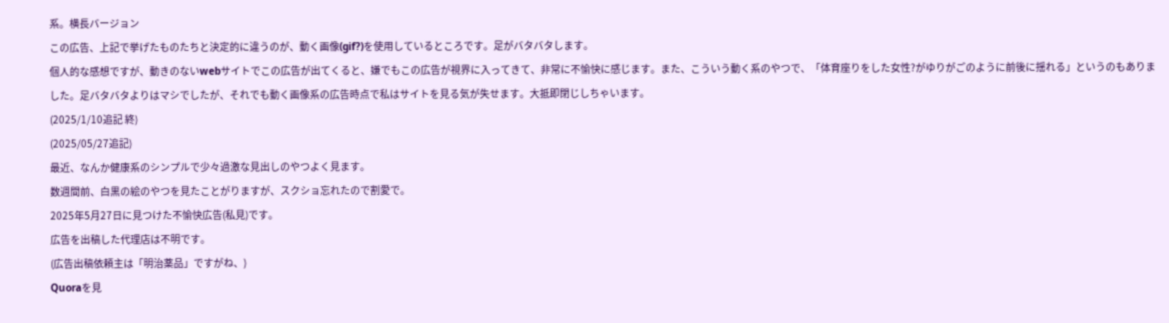系。横長バージョン
この広告、上記で挙げたものたちと決定的に違うのが、動く画像(gif?)を使用しているところです。足がバタバタします。
個人的な感想ですが、動きのないwebサイトでこの広告が出てくると、嫌でもこの広告が視界に入ってきて、非常に不愉快に感じます。また、こういう動く系のやつで、「体育座りをした女性?がゆりがごのように前後に揺れる」というのもありました。足バタバタよりはマシでしたが、それでも動く画像系の広告時点で私はサイトを見る気が失せます。大抵即閉じしちゃいます。
(2025/1/10追記 終)
(2025/05/27追記)
最近、なんか健康系のシンプルで少々過激な見出しのやつよく見ます。
数週間前、白黒の絵のやつを見たことがりますが、スクショ忘れたので割愛で。
2025年5月27日に見つけた不愉快広告(私見)です。
広告を出稿した代理店は不明です。
(広告出稿依頼主は「明治薬品」ですがね、)
Quoraを見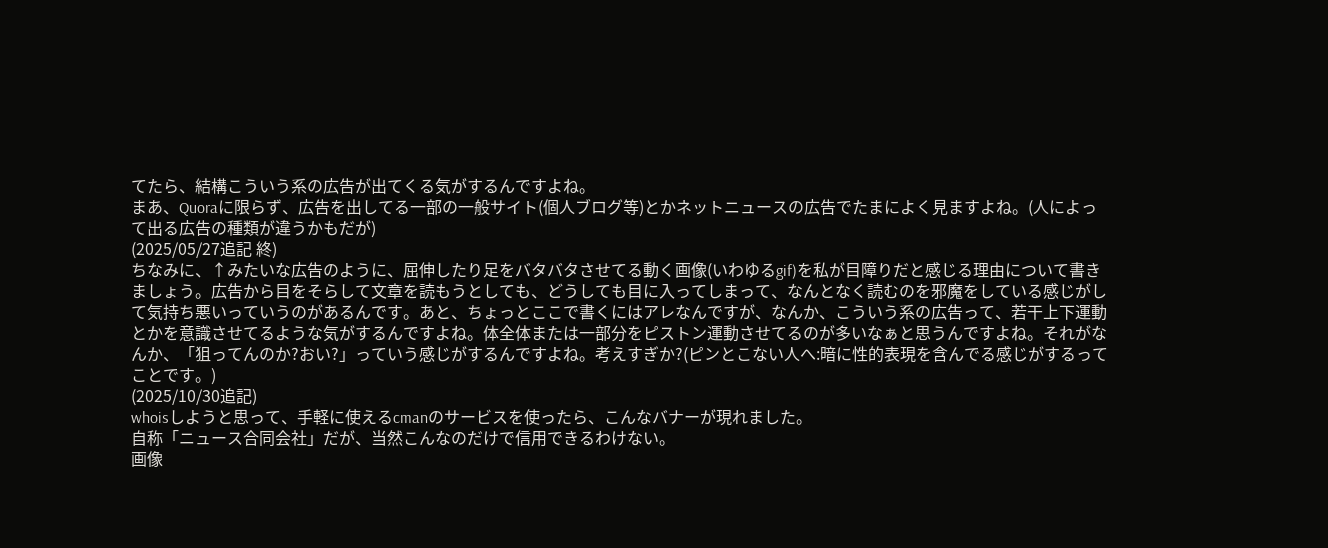てたら、結構こういう系の広告が出てくる気がするんですよね。
まあ、Quoraに限らず、広告を出してる一部の一般サイト(個人ブログ等)とかネットニュースの広告でたまによく見ますよね。(人によって出る広告の種類が違うかもだが)
(2025/05/27追記 終)
ちなみに、↑みたいな広告のように、屈伸したり足をバタバタさせてる動く画像(いわゆるgif)を私が目障りだと感じる理由について書きましょう。広告から目をそらして文章を読もうとしても、どうしても目に入ってしまって、なんとなく読むのを邪魔をしている感じがして気持ち悪いっていうのがあるんです。あと、ちょっとここで書くにはアレなんですが、なんか、こういう系の広告って、若干上下運動とかを意識させてるような気がするんですよね。体全体または一部分をピストン運動させてるのが多いなぁと思うんですよね。それがなんか、「狙ってんのか?おい?」っていう感じがするんですよね。考えすぎか?(ピンとこない人へ:暗に性的表現を含んでる感じがするってことです。)
(2025/10/30追記)
whoisしようと思って、手軽に使えるcmanのサービスを使ったら、こんなバナーが現れました。
自称「ニュース合同会社」だが、当然こんなのだけで信用できるわけない。
画像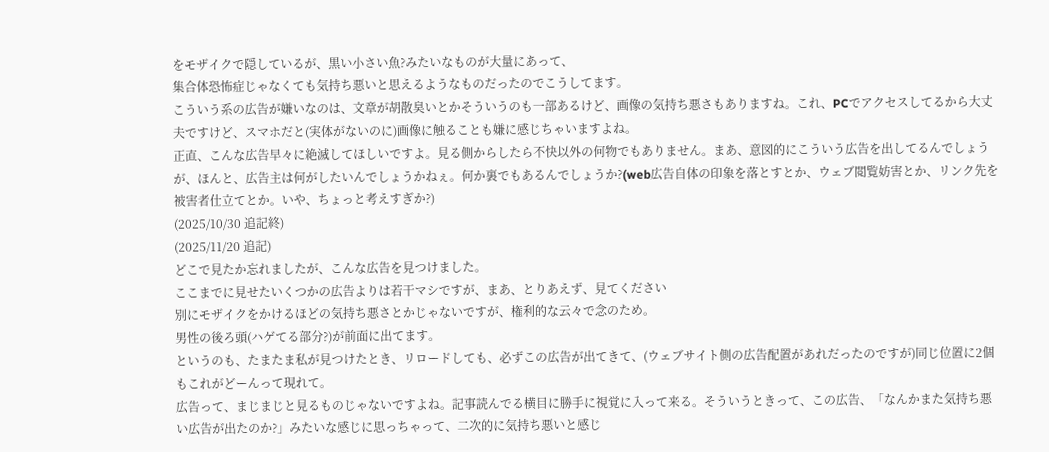をモザイクで隠しているが、黒い小さい魚?みたいなものが大量にあって、
集合体恐怖症じゃなくても気持ち悪いと思えるようなものだったのでこうしてます。
こういう系の広告が嫌いなのは、文章が胡散臭いとかそういうのも一部あるけど、画像の気持ち悪さもありますね。これ、PCでアクセスしてるから大丈夫ですけど、スマホだと(実体がないのに)画像に触ることも嫌に感じちゃいますよね。
正直、こんな広告早々に絶滅してほしいですよ。見る側からしたら不快以外の何物でもありません。まあ、意図的にこういう広告を出してるんでしょうが、ほんと、広告主は何がしたいんでしょうかねぇ。何か裏でもあるんでしょうか?(web広告自体の印象を落とすとか、ウェブ閲覧妨害とか、リンク先を被害者仕立てとか。いや、ちょっと考えすぎか?)
(2025/10/30 追記終)
(2025/11/20 追記)
どこで見たか忘れましたが、こんな広告を見つけました。
ここまでに見せたいくつかの広告よりは若干マシですが、まあ、とりあえず、見てください
別にモザイクをかけるほどの気持ち悪さとかじゃないですが、権利的な云々で念のため。
男性の後ろ頭(ハゲてる部分?)が前面に出てます。
というのも、たまたま私が見つけたとき、リロードしても、必ずこの広告が出てきて、(ウェブサイト側の広告配置があれだったのですが)同じ位置に2個もこれがどーんって現れて。
広告って、まじまじと見るものじゃないですよね。記事読んでる横目に勝手に視覚に入って来る。そういうときって、この広告、「なんかまた気持ち悪い広告が出たのか?」みたいな感じに思っちゃって、二次的に気持ち悪いと感じ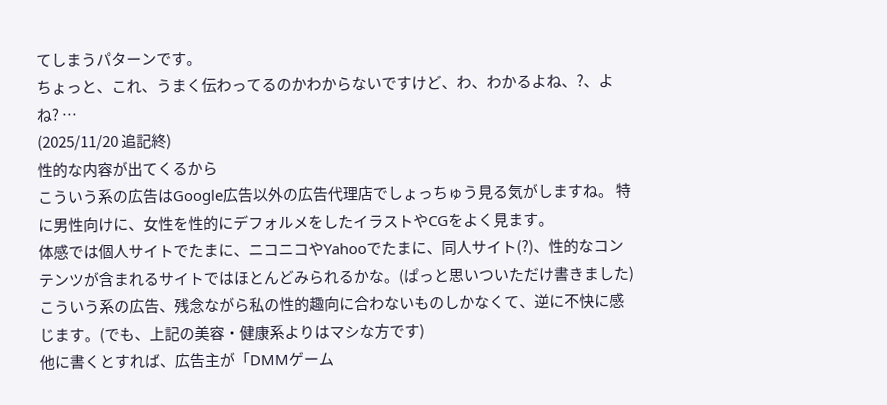てしまうパターンです。
ちょっと、これ、うまく伝わってるのかわからないですけど、わ、わかるよね、?、よね? …
(2025/11/20 追記終)
性的な内容が出てくるから
こういう系の広告はGoogle広告以外の広告代理店でしょっちゅう見る気がしますね。 特に男性向けに、女性を性的にデフォルメをしたイラストやCGをよく見ます。
体感では個人サイトでたまに、ニコニコやYahooでたまに、同人サイト(?)、性的なコンテンツが含まれるサイトではほとんどみられるかな。(ぱっと思いついただけ書きました)
こういう系の広告、残念ながら私の性的趣向に合わないものしかなくて、逆に不快に感じます。(でも、上記の美容・健康系よりはマシな方です)
他に書くとすれば、広告主が「DMMゲーム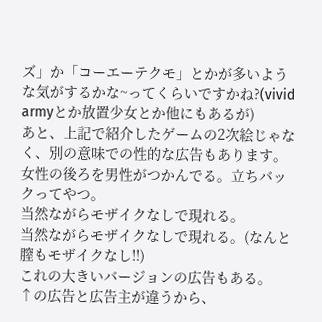ズ」か「コーエーテクモ」とかが多いような気がするかな~ってくらいですかね?(vivid armyとか放置少女とか他にもあるが)
あと、上記で紹介したゲームの2次絵じゃなく、別の意味での性的な広告もあります。
女性の後ろを男性がつかんでる。立ちバックってやつ。
当然ながらモザイクなしで現れる。
当然ながらモザイクなしで現れる。(なんと膣もモザイクなし!!)
これの大きいバージョンの広告もある。
↑の広告と広告主が違うから、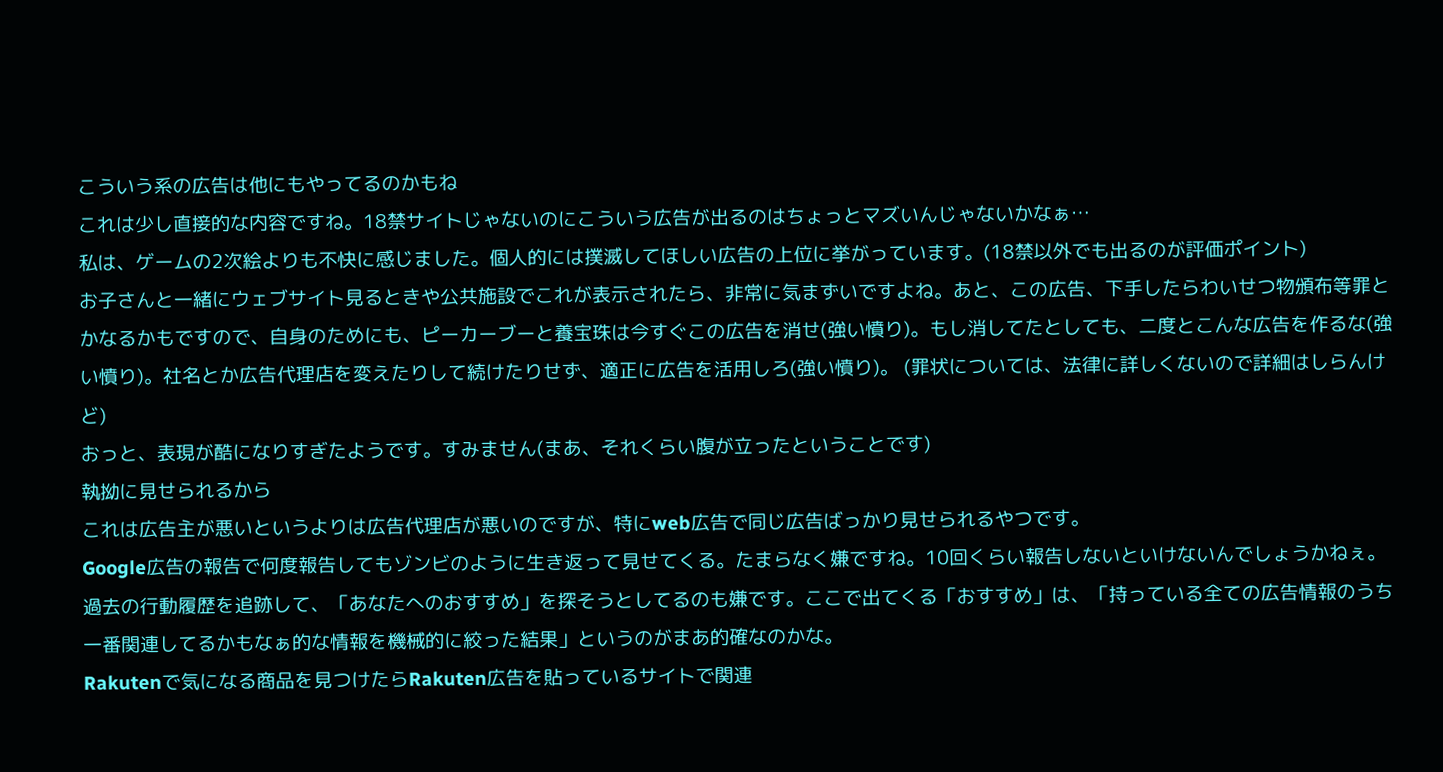こういう系の広告は他にもやってるのかもね
これは少し直接的な内容ですね。18禁サイトじゃないのにこういう広告が出るのはちょっとマズいんじゃないかなぁ…
私は、ゲームの2次絵よりも不快に感じました。個人的には撲滅してほしい広告の上位に挙がっています。(18禁以外でも出るのが評価ポイント)
お子さんと一緒にウェブサイト見るときや公共施設でこれが表示されたら、非常に気まずいですよね。あと、この広告、下手したらわいせつ物頒布等罪とかなるかもですので、自身のためにも、ピーカーブーと養宝珠は今すぐこの広告を消せ(強い憤り)。もし消してたとしても、二度とこんな広告を作るな(強い憤り)。社名とか広告代理店を変えたりして続けたりせず、適正に広告を活用しろ(強い憤り)。 (罪状については、法律に詳しくないので詳細はしらんけど)
おっと、表現が酷になりすぎたようです。すみません(まあ、それくらい腹が立ったということです)
執拗に見せられるから
これは広告主が悪いというよりは広告代理店が悪いのですが、特にweb広告で同じ広告ばっかり見せられるやつです。
Google広告の報告で何度報告してもゾンビのように生き返って見せてくる。たまらなく嫌ですね。10回くらい報告しないといけないんでしょうかねぇ。
過去の行動履歴を追跡して、「あなたへのおすすめ」を探そうとしてるのも嫌です。ここで出てくる「おすすめ」は、「持っている全ての広告情報のうち一番関連してるかもなぁ的な情報を機械的に絞った結果」というのがまあ的確なのかな。
Rakutenで気になる商品を見つけたらRakuten広告を貼っているサイトで関連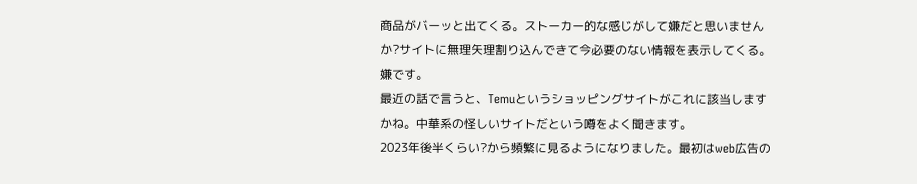商品がバーッと出てくる。ストーカー的な感じがして嫌だと思いませんか?サイトに無理矢理割り込んできて今必要のない情報を表示してくる。嫌です。
最近の話で言うと、Temuというショッピングサイトがこれに該当しますかね。中華系の怪しいサイトだという噂をよく聞きます。
2023年後半くらい?から頻繁に見るようになりました。最初はweb広告の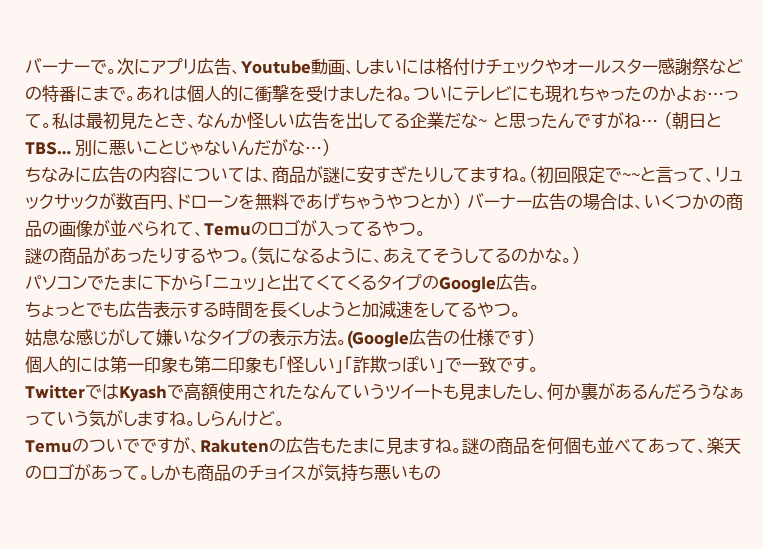バーナーで。次にアプリ広告、Youtube動画、しまいには格付けチェックやオールスター感謝祭などの特番にまで。あれは個人的に衝撃を受けましたね。ついにテレビにも現れちゃったのかよぉ…って。私は最初見たとき、なんか怪しい広告を出してる企業だな~ と思ったんですがね… (朝日とTBS… 別に悪いことじゃないんだがな…)
ちなみに広告の内容については、商品が謎に安すぎたりしてますね。(初回限定で~~と言って、リュックサックが数百円、ドローンを無料であげちゃうやつとか) バーナー広告の場合は、いくつかの商品の画像が並べられて、Temuのロゴが入ってるやつ。
謎の商品があったりするやつ。(気になるように、あえてそうしてるのかな。)
パソコンでたまに下から「ニュッ」と出てくてくるタイプのGoogle広告。
ちょっとでも広告表示する時間を長くしようと加減速をしてるやつ。
姑息な感じがして嫌いなタイプの表示方法。(Google広告の仕様です)
個人的には第一印象も第二印象も「怪しい」「詐欺っぽい」で一致です。
TwitterではKyashで高額使用されたなんていうツイートも見ましたし、何か裏があるんだろうなぁっていう気がしますね。しらんけど。
Temuのついでですが、Rakutenの広告もたまに見ますね。謎の商品を何個も並べてあって、楽天のロゴがあって。しかも商品のチョイスが気持ち悪いもの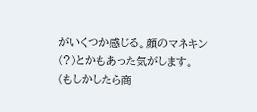がいくつか感じる。顔のマネキン(?)とかもあった気がします。
(もしかしたら商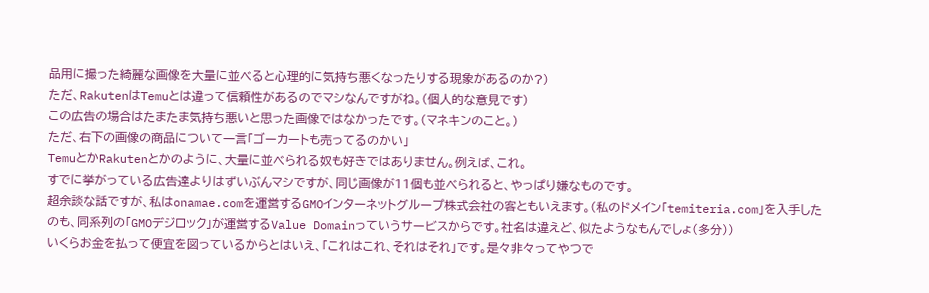品用に撮った綺麗な画像を大量に並べると心理的に気持ち悪くなったりする現象があるのか?)
ただ、RakutenはTemuとは違って信頼性があるのでマシなんですがね。(個人的な意見です)
この広告の場合はたまたま気持ち悪いと思った画像ではなかったです。(マネキンのこと。)
ただ、右下の画像の商品について一言「ゴーカートも売ってるのかい」
TemuとかRakutenとかのように、大量に並べられる奴も好きではありません。例えば、これ。
すでに挙がっている広告達よりはずいぶんマシですが、同じ画像が11個も並べられると、やっぱり嫌なものです。
超余談な話ですが、私はonamae.comを運営するGMOインターネットグループ株式会社の客ともいえます。(私のドメイン「temiteria.com」を入手したのも、同系列の「GMOデジロック」が運営するValue Domainっていうサービスからです。社名は違えど、似たようなもんでしょ(多分))
いくらお金を払って便宜を図っているからとはいえ、「これはこれ、それはそれ」です。是々非々ってやつで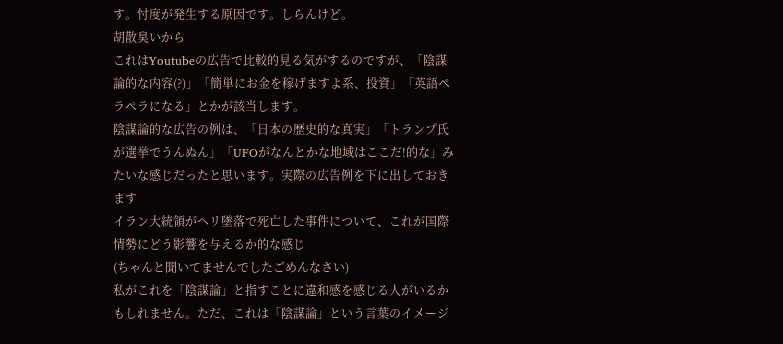す。忖度が発生する原因です。しらんけど。
胡散臭いから
これはYoutubeの広告で比較的見る気がするのですが、「陰謀論的な内容(?)」「簡単にお金を稼げますよ系、投資」「英語ペラペラになる」とかが該当します。
陰謀論的な広告の例は、「日本の歴史的な真実」「トランプ氏が選挙でうんぬん」「UFOがなんとかな地域はここだ!的な」みたいな感じだったと思います。実際の広告例を下に出しておきます
イラン大統領がヘリ墜落で死亡した事件について、これが国際情勢にどう影響を与えるか的な感じ
(ちゃんと聞いてませんでしたごめんなさい)
私がこれを「陰謀論」と指すことに違和感を感じる人がいるかもしれません。ただ、これは「陰謀論」という言葉のイメージ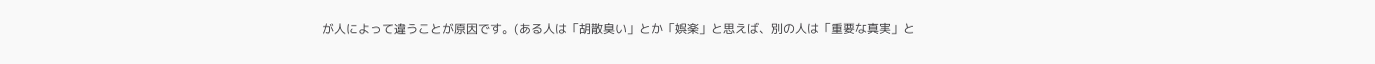が人によって違うことが原因です。(ある人は「胡散臭い」とか「娯楽」と思えば、別の人は「重要な真実」と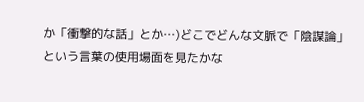か「衝撃的な話」とか…)どこでどんな文脈で「陰謀論」という言葉の使用場面を見たかな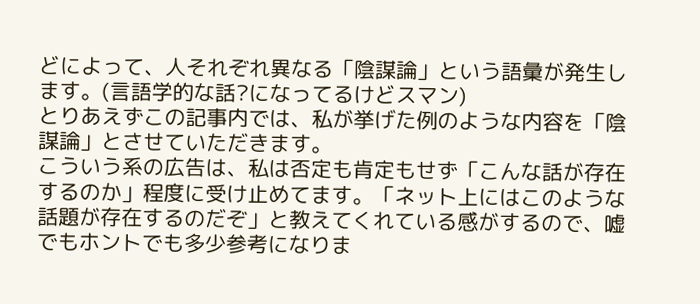どによって、人それぞれ異なる「陰謀論」という語彙が発生します。(言語学的な話?になってるけどスマン)
とりあえずこの記事内では、私が挙げた例のような内容を「陰謀論」とさせていただきます。
こういう系の広告は、私は否定も肯定もせず「こんな話が存在するのか」程度に受け止めてます。「ネット上にはこのような話題が存在するのだぞ」と教えてくれている感がするので、嘘でもホントでも多少参考になりま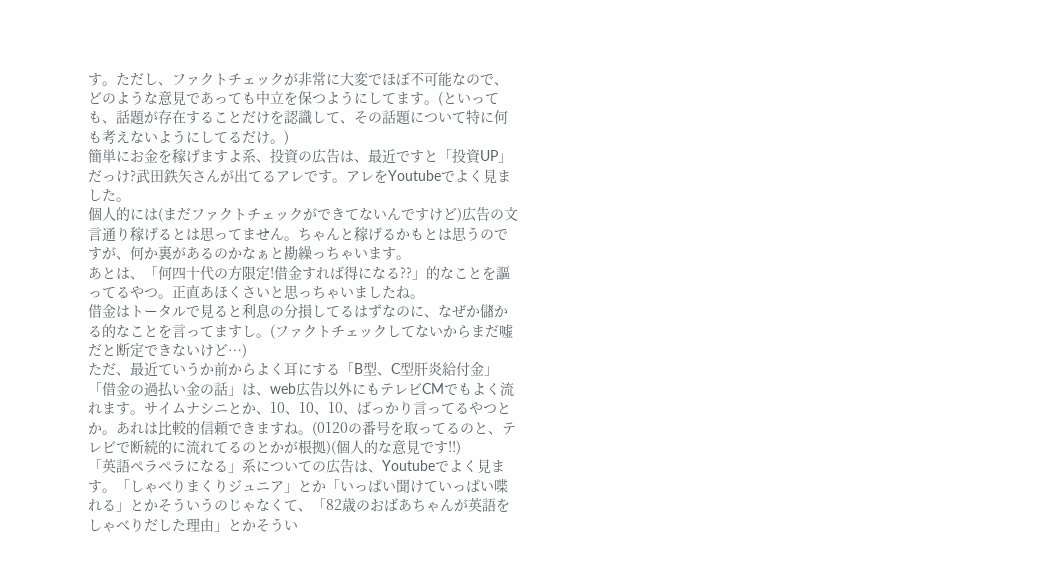す。ただし、ファクトチェックが非常に大変でほぼ不可能なので、どのような意見であっても中立を保つようにしてます。(といっても、話題が存在することだけを認識して、その話題について特に何も考えないようにしてるだけ。)
簡単にお金を稼げますよ系、投資の広告は、最近ですと「投資UP」だっけ?武田鉄矢さんが出てるアレです。アレをYoutubeでよく見ました。
個人的には(まだファクトチェックができてないんですけど)広告の文言通り稼げるとは思ってません。ちゃんと稼げるかもとは思うのですが、何か裏があるのかなぁと勘繰っちゃいます。
あとは、「何四十代の方限定!借金すれば得になる??」的なことを謳ってるやつ。正直あほくさいと思っちゃいましたね。
借金はトータルで見ると利息の分損してるはずなのに、なぜか儲かる的なことを言ってますし。(ファクトチェックしてないからまだ嘘だと断定できないけど…)
ただ、最近ていうか前からよく耳にする「B型、C型肝炎給付金」「借金の過払い金の話」は、web広告以外にもテレビCMでもよく流れます。サイムナシニとか、10、10、10、ばっかり言ってるやつとか。あれは比較的信頼できますね。(0120の番号を取ってるのと、テレビで断続的に流れてるのとかが根拠)(個人的な意見です!!)
「英語ペラペラになる」系についての広告は、Youtubeでよく見ます。「しゃべりまくりジュニア」とか「いっぱい聞けていっぱい喋れる」とかそういうのじゃなくて、「82歳のおばあちゃんが英語をしゃべりだした理由」とかそうい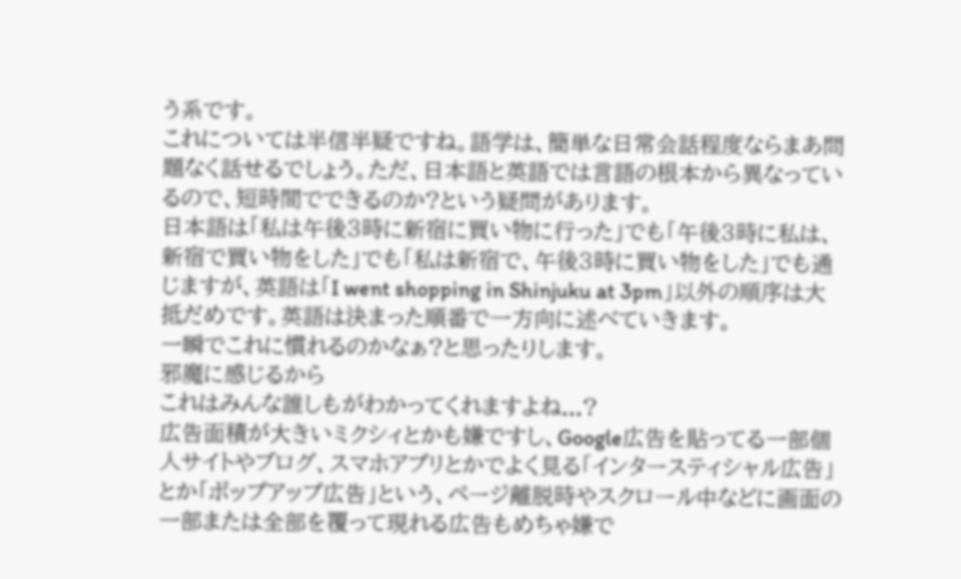う系です。
これについては半信半疑ですね。語学は、簡単な日常会話程度ならまあ問題なく話せるでしょう。ただ、日本語と英語では言語の根本から異なっているので、短時間でできるのか?という疑問があります。
日本語は「私は午後3時に新宿に買い物に行った」でも「午後3時に私は、新宿で買い物をした」でも「私は新宿で、午後3時に買い物をした」でも通じますが、英語は「I went shopping in Shinjuku at 3pm」以外の順序は大抵だめです。英語は決まった順番で一方向に述べていきます。
一瞬でこれに慣れるのかなぁ?と思ったりします。
邪魔に感じるから
これはみんな誰しもがわかってくれますよね...?
広告面積が大きいミクシィとかも嫌ですし、Google広告を貼ってる一部個人サイトやブログ、スマホアプリとかでよく見る「インタースティシャル広告」とか「ポップアップ広告」という、ページ離脱時やスクロール中などに画面の一部または全部を覆って現れる広告もめちゃ嫌で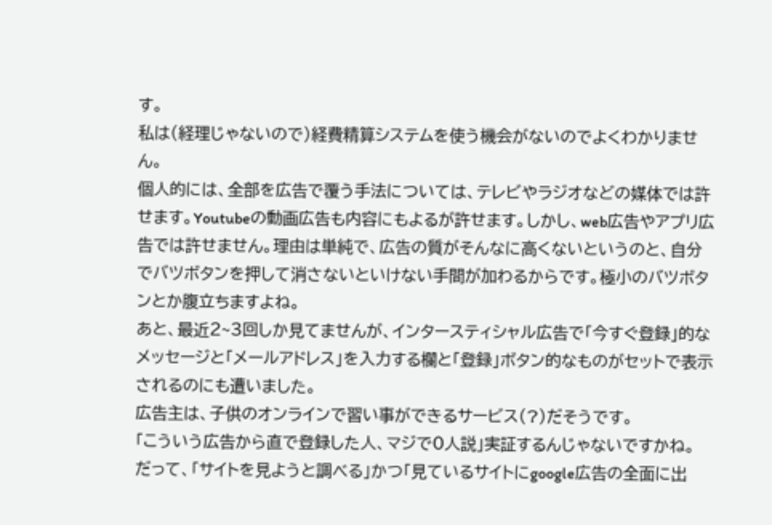す。
私は(経理じゃないので)経費精算システムを使う機会がないのでよくわかりません。
個人的には、全部を広告で覆う手法については、テレビやラジオなどの媒体では許せます。Youtubeの動画広告も内容にもよるが許せます。しかし、web広告やアプリ広告では許せません。理由は単純で、広告の質がそんなに高くないというのと、自分でバツボタンを押して消さないといけない手間が加わるからです。極小のバツボタンとか腹立ちますよね。
あと、最近2~3回しか見てませんが、インタースティシャル広告で「今すぐ登録」的なメッセージと「メールアドレス」を入力する欄と「登録」ボタン的なものがセットで表示されるのにも遭いました。
広告主は、子供のオンラインで習い事ができるサービス(?)だそうです。
「こういう広告から直で登録した人、マジで0人説」実証するんじゃないですかね。
だって、「サイトを見ようと調べる」かつ「見ているサイトにgoogle広告の全面に出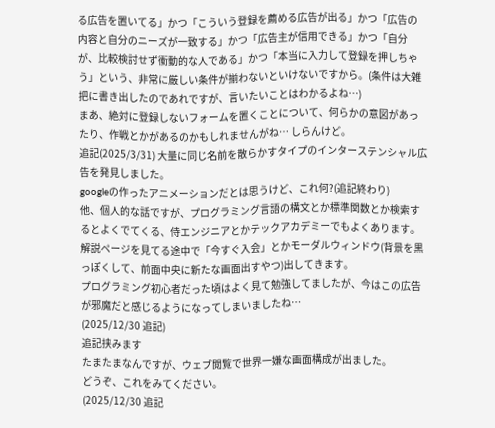る広告を置いてる」かつ「こういう登録を薦める広告が出る」かつ「広告の内容と自分のニーズが一致する」かつ「広告主が信用できる」かつ「自分が、比較検討せず衝動的な人である」かつ「本当に入力して登録を押しちゃう」という、非常に厳しい条件が揃わないといけないですから。(条件は大雑把に書き出したのであれですが、言いたいことはわかるよね…)
まあ、絶対に登録しないフォームを置くことについて、何らかの意図があったり、作戦とかがあるのかもしれませんがね… しらんけど。
追記(2025/3/31) 大量に同じ名前を散らかすタイプのインターステンシャル広告を発見しました。
googleの作ったアニメーションだとは思うけど、これ何?(追記終わり)
他、個人的な話ですが、プログラミング言語の構文とか標準関数とか検索するとよくでてくる、侍エンジニアとかテックアカデミーでもよくあります。解説ページを見てる途中で「今すぐ入会」とかモーダルウィンドウ(背景を黒っぽくして、前面中央に新たな画面出すやつ)出してきます。
プログラミング初心者だった頃はよく見て勉強してましたが、今はこの広告が邪魔だと感じるようになってしまいましたね…
(2025/12/30 追記)
追記挟みます
たまたまなんですが、ウェブ閲覧で世界一嫌な画面構成が出ました。
どうぞ、これをみてください。
(2025/12/30 追記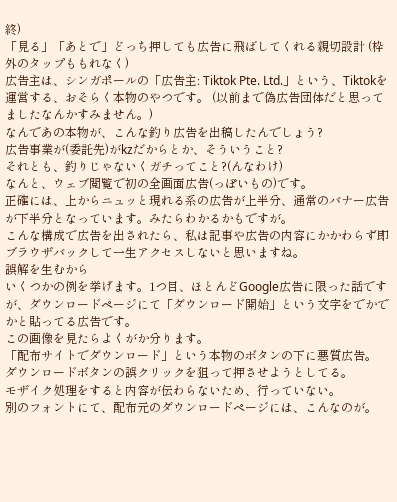終)
「見る」「あとで」どっち押しても広告に飛ばしてくれる親切設計 (枠外のタップももれなく)
広告主は、シンガポールの「広告主: Tiktok Pte. Ltd.」という、Tiktokを運営する、おそらく本物のやつです。 (以前まで偽広告団体だと思ってましたなんかすみません。)
なんであの本物が、こんな釣り広告を出稿したんでしょう?
広告事業が(委託先)がkzだからとか、そういうこと?
それとも、釣りじゃないくガチってこと?(んなわけ)
なんと、ウェブ閲覧で初の全画面広告(っぽいもの)です。
正確には、上からニュッと現れる系の広告が上半分、通常のバナー広告が下半分となっています。みたらわかるかもですが。
こんな構成で広告を出されたら、私は記事や広告の内容にかかわらず即ブラウザバックして一生アクセスしないと思いますね。
誤解を生むから
いくつかの例を挙げます。1つ目、ほとんどGoogle広告に限った話ですが、ダウンロードページにて「ダウンロード開始」という文字をでかでかと貼ってる広告です。
この画像を見たらよくがか分ります。
「配布サイトでダウンロード」という本物のボタンの下に悪質広告。
ダウンロードボタンの誤クリックを狙って押させようとしてる。
モザイク処理をすると内容が伝わらないため、行っていない。
別のフォントにて、配布元のダウンロードページには、こんなのが。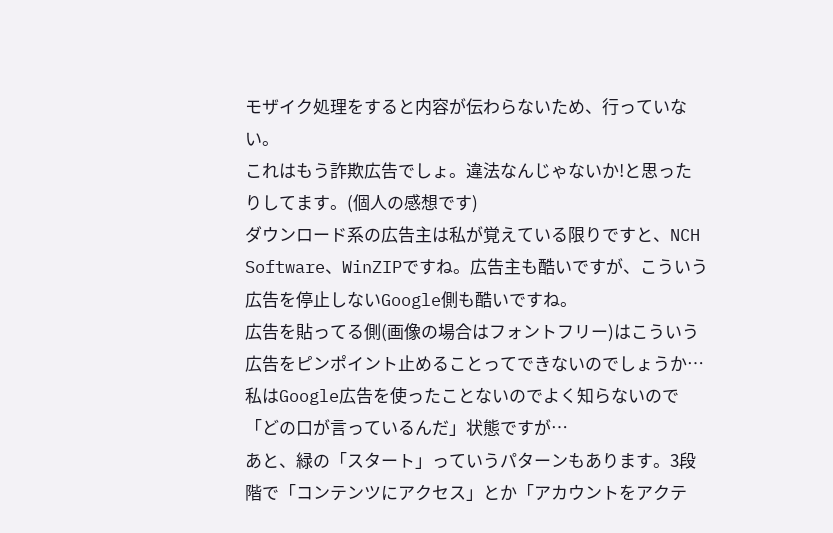モザイク処理をすると内容が伝わらないため、行っていない。
これはもう詐欺広告でしょ。違法なんじゃないか!と思ったりしてます。(個人の感想です)
ダウンロード系の広告主は私が覚えている限りですと、NCH Software、WinZIPですね。広告主も酷いですが、こういう広告を停止しないGoogle側も酷いですね。
広告を貼ってる側(画像の場合はフォントフリー)はこういう広告をピンポイント止めることってできないのでしょうか… 私はGoogle広告を使ったことないのでよく知らないので「どの口が言っているんだ」状態ですが…
あと、緑の「スタート」っていうパターンもあります。3段階で「コンテンツにアクセス」とか「アカウントをアクテ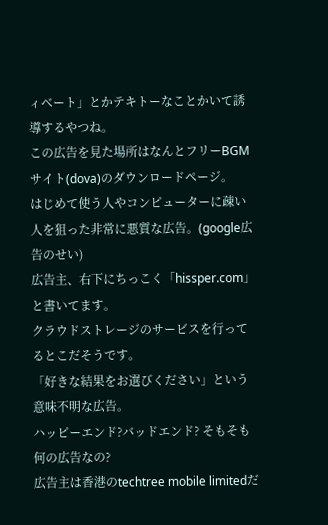ィベート」とかテキトーなことかいて誘導するやつね。
この広告を見た場所はなんとフリーBGMサイト(dova)のダウンロードページ。
はじめて使う人やコンピューターに疎い人を狙った非常に悪質な広告。(google広告のせい)
広告主、右下にちっこく「hissper.com」と書いてます。
クラウドストレージのサービスを行ってるとこだそうです。
「好きな結果をお選びください」という意味不明な広告。
ハッピーエンド?バッドエンド? そもそも何の広告なの?
広告主は香港のtechtree mobile limitedだ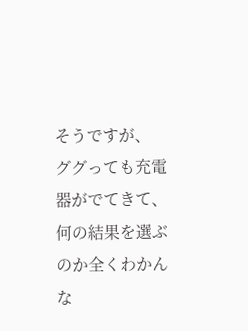そうですが、
ググっても充電器がでてきて、何の結果を選ぶのか全くわかんな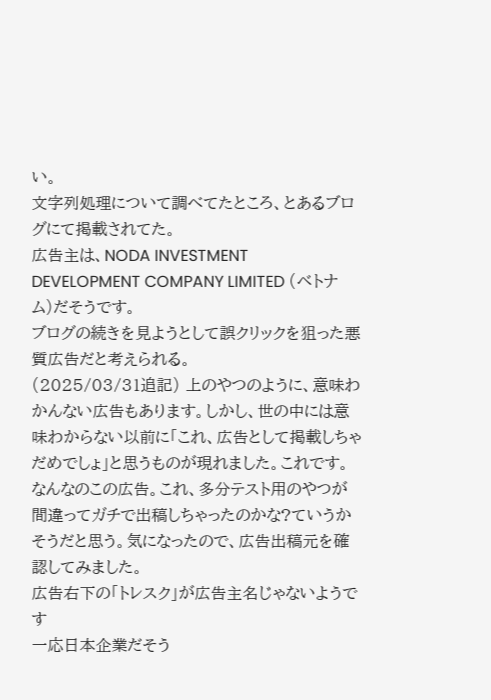い。
文字列処理について調べてたところ、とあるブログにて掲載されてた。
広告主は、NODA INVESTMENT DEVELOPMENT COMPANY LIMITED (ベトナム)だそうです。
ブログの続きを見ようとして誤クリックを狙った悪質広告だと考えられる。
(2025/03/31追記) 上のやつのように、意味わかんない広告もあります。しかし、世の中には意味わからない以前に「これ、広告として掲載しちゃだめでしょ」と思うものが現れました。これです。
なんなのこの広告。これ、多分テスト用のやつが間違ってガチで出稿しちゃったのかな?ていうかそうだと思う。気になったので、広告出稿元を確認してみました。
広告右下の「トレスク」が広告主名じゃないようです
一応日本企業だそう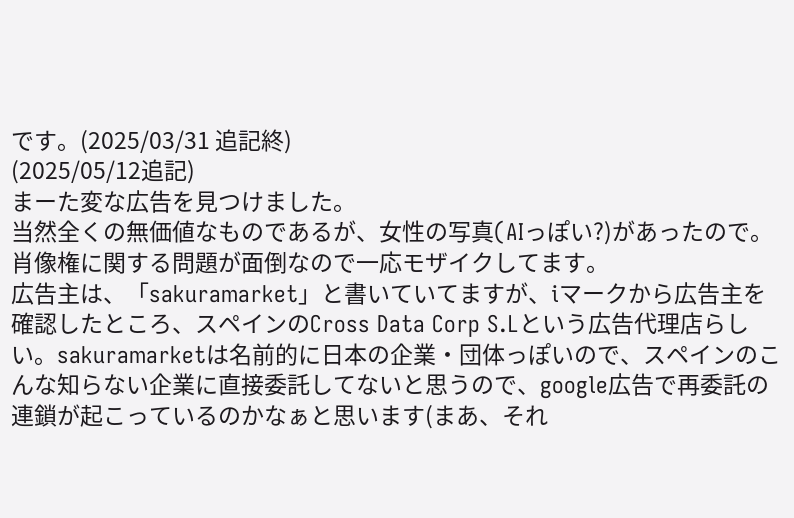です。(2025/03/31 追記終)
(2025/05/12追記)
まーた変な広告を見つけました。
当然全くの無価値なものであるが、女性の写真(AIっぽい?)があったので。
肖像権に関する問題が面倒なので一応モザイクしてます。
広告主は、「sakuramarket」と書いていてますが、iマークから広告主を確認したところ、スペインのCross Data Corp S.Lという広告代理店らしい。sakuramarketは名前的に日本の企業・団体っぽいので、スペインのこんな知らない企業に直接委託してないと思うので、google広告で再委託の連鎖が起こっているのかなぁと思います(まあ、それ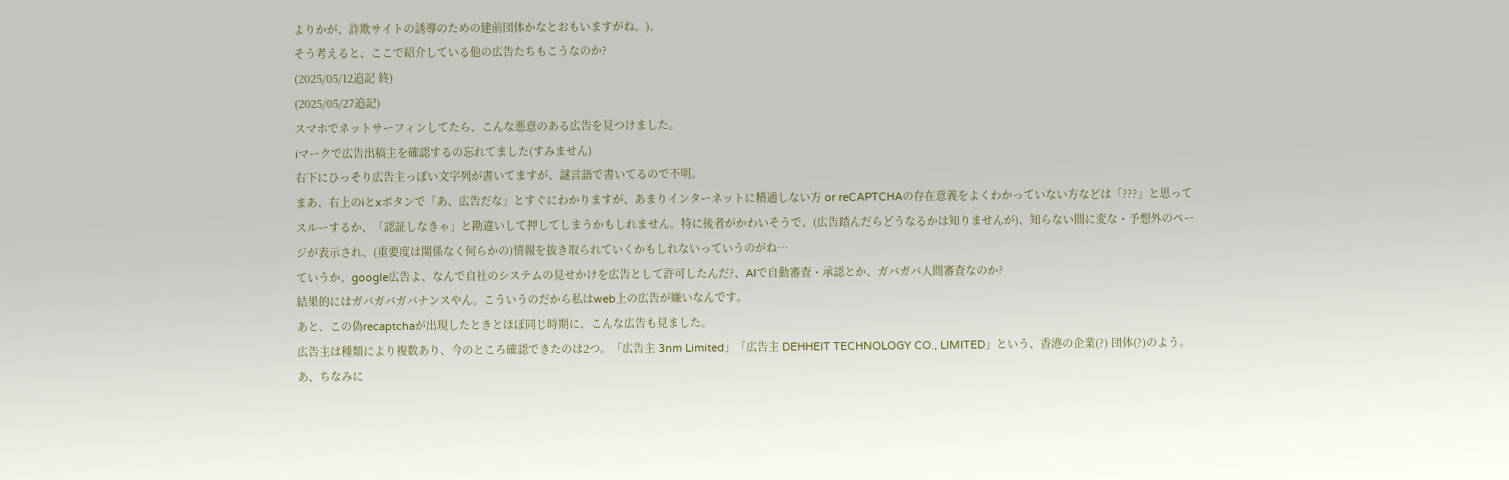よりかが、詐欺サイトの誘導のための建前団体かなとおもいますがね。)。
そう考えると、ここで紹介している他の広告たちもこうなのか?
(2025/05/12追記 終)
(2025/05/27追記)
スマホでネットサーフィンしてたら、こんな悪意のある広告を見つけました。
iマークで広告出稿主を確認するの忘れてました(すみません)
右下にひっそり広告主っぽい文字列が書いてますが、謎言語で書いてるので不明。
まあ、右上のiとxボタンで「あ、広告だな」とすぐにわかりますが、あまりインターネットに精通しない方 or reCAPTCHAの存在意義をよくわかっていない方などは「???」と思ってスルーするか、「認証しなきゃ」と勘違いして押してしまうかもしれません。特に後者がかわいそうで、(広告踏んだらどうなるかは知りませんが)、知らない間に変な・予想外のページが表示され、(重要度は関係なく何らかの)情報を抜き取られていくかもしれないっていうのがね…
ていうか、google広告よ、なんで自社のシステムの見せかけを広告として許可したんだ?、AIで自動審査・承認とか、ガバガバ人間審査なのか?
結果的にはガバガバガバナンスやん。こういうのだから私はweb上の広告が嫌いなんです。
あと、この偽recaptchaが出現したときとほぼ同じ時期に、こんな広告も見ました。
広告主は種類により複数あり、今のところ確認できたのは2つ。「広告主 3nm Limited」「広告主 DEHHEIT TECHNOLOGY CO., LIMITED」という、香港の企業(?) 団体(?)のよう。
あ、ちなみに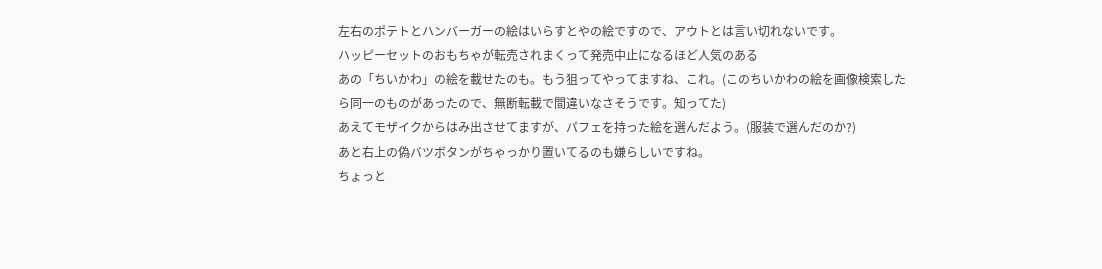左右のポテトとハンバーガーの絵はいらすとやの絵ですので、アウトとは言い切れないです。
ハッピーセットのおもちゃが転売されまくって発売中止になるほど人気のある
あの「ちいかわ」の絵を載せたのも。もう狙ってやってますね、これ。(このちいかわの絵を画像検索したら同一のものがあったので、無断転載で間違いなさそうです。知ってた)
あえてモザイクからはみ出させてますが、パフェを持った絵を選んだよう。(服装で選んだのか?)
あと右上の偽バツボタンがちゃっかり置いてるのも嫌らしいですね。
ちょっと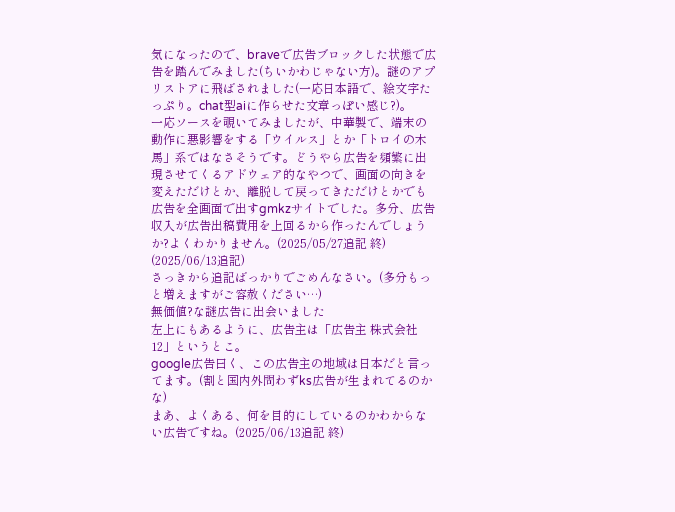気になったので、braveで広告ブロックした状態で広告を踏んでみました(ちいかわじゃない方)。謎のアプリストアに飛ばされました(一応日本語で、絵文字たっぷり。chat型aiに作らせた文章っぽい感じ?)。
一応ソースを覗いてみましたが、中華製で、端末の動作に悪影響をする「ウイルス」とか「トロイの木馬」系ではなさそうです。どうやら広告を頻繁に出現させてくるアドウェア的なやつで、画面の向きを変えただけとか、離脱して戻ってきただけとかでも広告を全画面で出すgmkzサイトでした。多分、広告収入が広告出稿費用を上回るから作ったんでしょうか?よくわかりません。(2025/05/27追記 終)
(2025/06/13追記)
さっきから追記ばっかりでごめんなさい。(多分もっと増えますがご容赦ください…)
無価値?な謎広告に出会いました
左上にもあるように、広告主は「広告主 株式会社12」というとこ。
google広告曰く、この広告主の地域は日本だと言ってます。(割と国内外問わずks広告が生まれてるのかな)
まあ、よくある、何を目的にしているのかわからない広告ですね。(2025/06/13追記 終)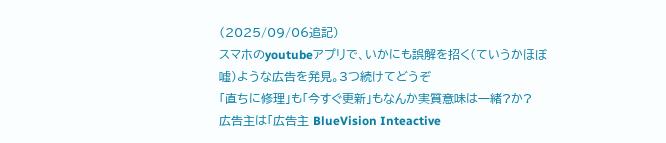(2025/09/06追記)
スマホのyoutubeアプリで、いかにも誤解を招く(ていうかほぼ嘘)ような広告を発見。3つ続けてどうぞ
「直ちに修理」も「今すぐ更新」もなんか実質意味は一緒?か?
広告主は「広告主 BlueVision Inteactive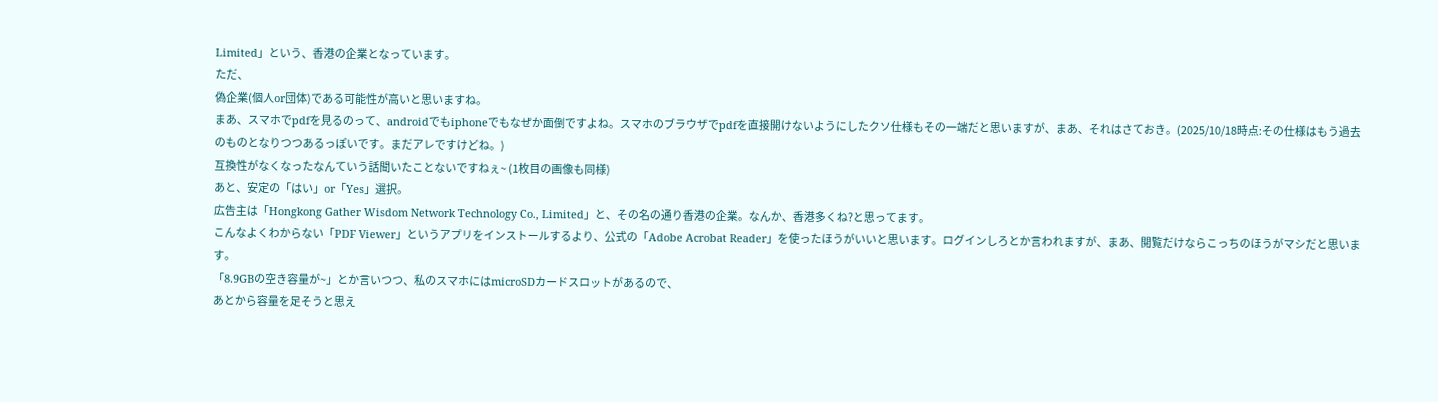Limited」という、香港の企業となっています。
ただ、
偽企業(個人or団体)である可能性が高いと思いますね。
まあ、スマホでpdfを見るのって、androidでもiphoneでもなぜか面倒ですよね。スマホのブラウザでpdfを直接開けないようにしたクソ仕様もその一端だと思いますが、まあ、それはさておき。(2025/10/18時点:その仕様はもう過去のものとなりつつあるっぽいです。まだアレですけどね。)
互換性がなくなったなんていう話聞いたことないですねぇ~ (1枚目の画像も同様)
あと、安定の「はい」or「Yes」選択。
広告主は「Hongkong Gather Wisdom Network Technology Co., Limited」と、その名の通り香港の企業。なんか、香港多くね?と思ってます。
こんなよくわからない「PDF Viewer」というアプリをインストールするより、公式の「Adobe Acrobat Reader」を使ったほうがいいと思います。ログインしろとか言われますが、まあ、閲覧だけならこっちのほうがマシだと思います。
「8.9GBの空き容量が~」とか言いつつ、私のスマホにはmicroSDカードスロットがあるので、
あとから容量を足そうと思え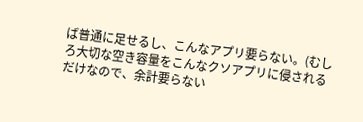ば普通に足せるし、こんなアプリ要らない。(むしろ大切な空き容量をこんなクソアプリに侵されるだけなので、余計要らない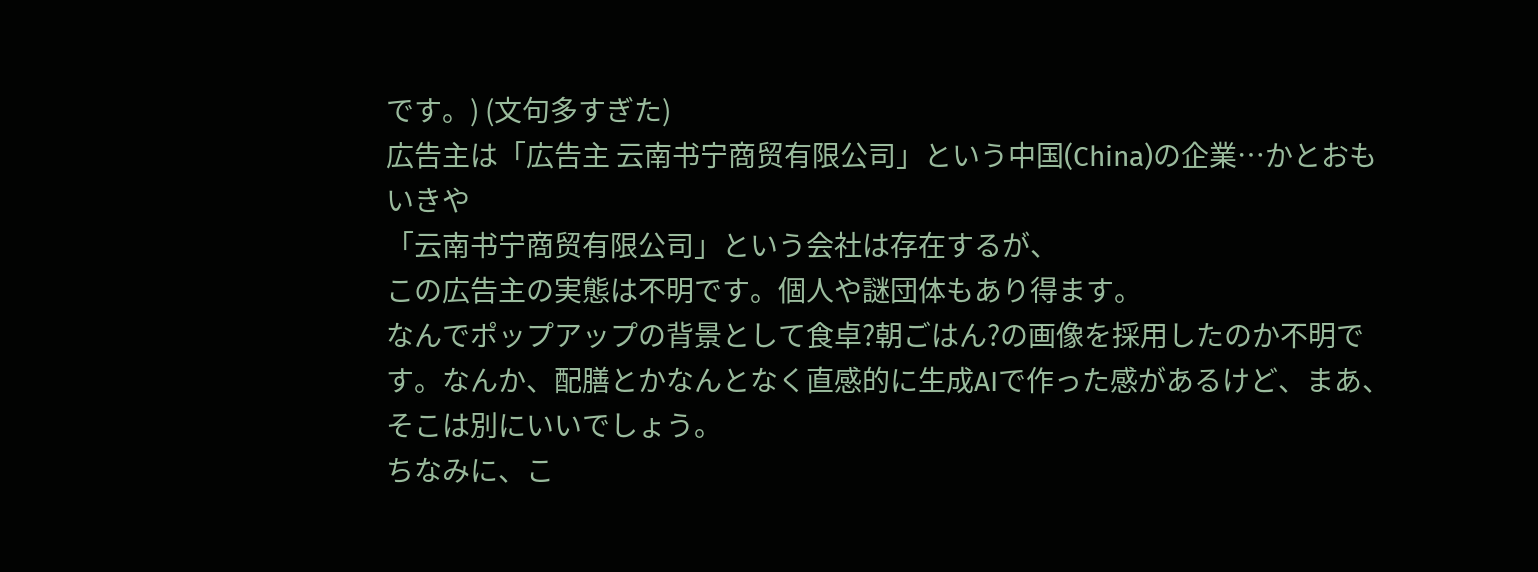です。) (文句多すぎた)
広告主は「広告主 云南书宁商贸有限公司」という中国(China)の企業…かとおもいきや
「云南书宁商贸有限公司」という会社は存在するが、
この広告主の実態は不明です。個人や謎団体もあり得ます。
なんでポップアップの背景として食卓?朝ごはん?の画像を採用したのか不明です。なんか、配膳とかなんとなく直感的に生成AIで作った感があるけど、まあ、そこは別にいいでしょう。
ちなみに、こ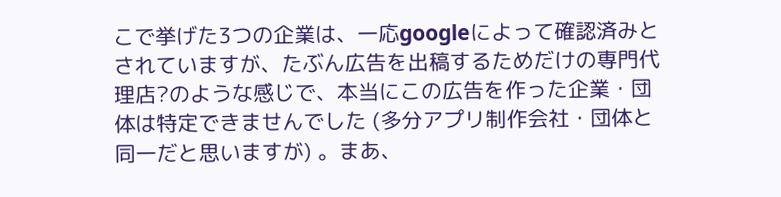こで挙げた3つの企業は、一応googleによって確認済みとされていますが、たぶん広告を出稿するためだけの専門代理店?のような感じで、本当にこの広告を作った企業・団体は特定できませんでした (多分アプリ制作会社・団体と同一だと思いますが) 。まあ、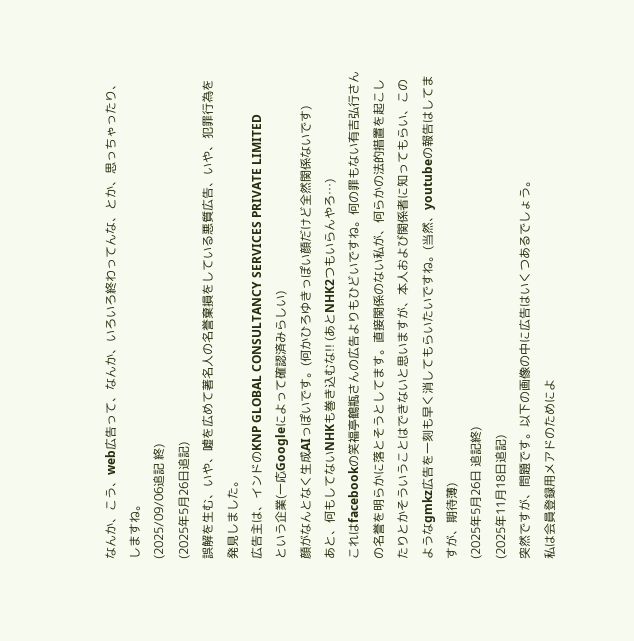なんか、こう、web広告って、なんか、いろいろ終わってんな、とか、思っちゃったり、しますね。
(2025/09/06追記 終)
(2025年5月26日追記)
誤解を生む、いや、嘘を広めて著名人の名誉棄損をしている悪質広告、いや、犯罪行為を発見しました。
広告主は、インドのKNP GLOBAL CONSULTANCY SERVICES PRIVATE LIMITED
という企業(一応Googleによって確認済みらしい)
顔がなんとなく生成AIっぽいです。(何かひろゆきっぽい顔だけど全然関係ないです)
あと、何もしてないNHKも巻き込むな!! (あとNHK2つもいらんやろ…)
これはfacebookの笑福亭鶴瓶さんの広告よりもひどいですね。何の罪もない有吉弘行さんの名誉を明らかに落とそうとしてます。直接関係のない私が、何らかの法的措置を起こしたりとかそういうことはできないと思いますが、本人および関係者に知ってもらい、このようなgmkz広告を一刻も早く消してもらいたいですね。(当然、youtubeの報告はしてますが、期待薄)
(2025年5月26日 追記終)
(2025年11月18日追記)
突然ですが、問題です。以下の画像の中に広告はいくつあるでしょう。
私は会員登録用メアドのためによ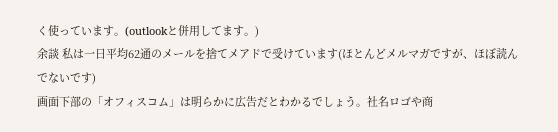く使っています。(outlookと併用してます。)
余談 私は一日平均62通のメールを捨てメアドで受けています(ほとんどメルマガですが、ほぼ読んでないです)
画面下部の「オフィスコム」は明らかに広告だとわかるでしょう。社名ロゴや商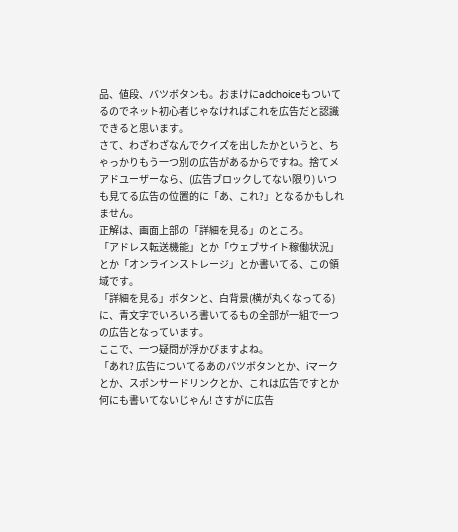品、値段、バツボタンも。おまけにadchoiceもついてるのでネット初心者じゃなければこれを広告だと認識できると思います。
さて、わざわざなんでクイズを出したかというと、ちゃっかりもう一つ別の広告があるからですね。捨てメアドユーザーなら、(広告ブロックしてない限り) いつも見てる広告の位置的に「あ、これ?」となるかもしれません。
正解は、画面上部の「詳細を見る」のところ。
「アドレス転送機能」とか「ウェブサイト稼働状況」とか「オンラインストレージ」とか書いてる、この領域です。
「詳細を見る」ボタンと、白背景(横が丸くなってる)に、青文字でいろいろ書いてるもの全部が一組で一つの広告となっています。
ここで、一つ疑問が浮かびますよね。
「あれ? 広告についてるあのバツボタンとか、iマークとか、スポンサードリンクとか、これは広告ですとか何にも書いてないじゃん! さすがに広告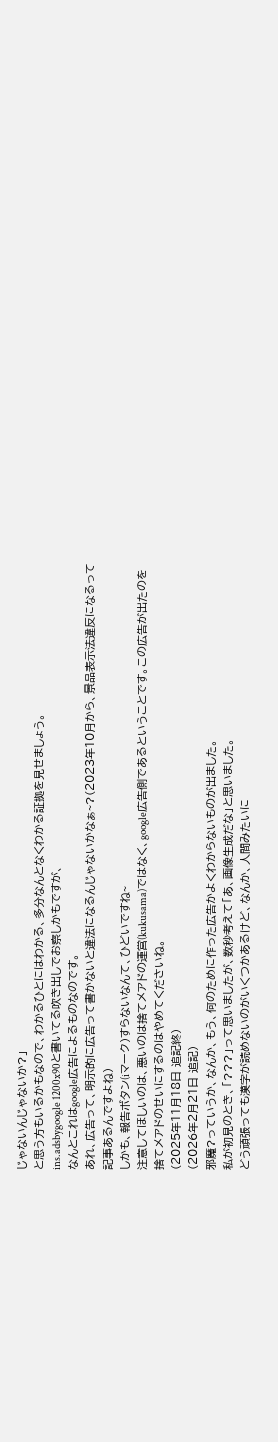じゃないんじゃないか?」
と思う方もいるかもなので、わかるひとにはわかる、多分なんとなくわかる証拠を見せましょう。
ins.adsbygoogle 1200x90と書いてる吹き出しでお察しかもですが、
なんとこれはgoogle広告によるものなのです。
あれ、広告って、明示的に広告って書かないと違法になるんじゃないかなぁ~?(2023年10月から、景品表示法違反になるって記事あるんですよね)
しかも、報告ボタン(iマーク)すらないなんて、ひどいですね~
注意してほしいのは、悪いのは捨てメアドの運営(kukusama)ではなく、google広告側であるということです。この広告が出たのを捨てメアドのせいにするのはやめてくださいね。
(2025年11月18日 追記終)
(2026年2月21日 追記)
邪魔?っていうか、なんか、もう、何のために作った広告かよくわからないものが出ました。
私が初見のとき、「???」って思いましたが、数秒考えて「あ、画像生成だな」と思いました。
どう頑張っても漢字が読めないのがいくつかあるけど、なんか、人間みたいに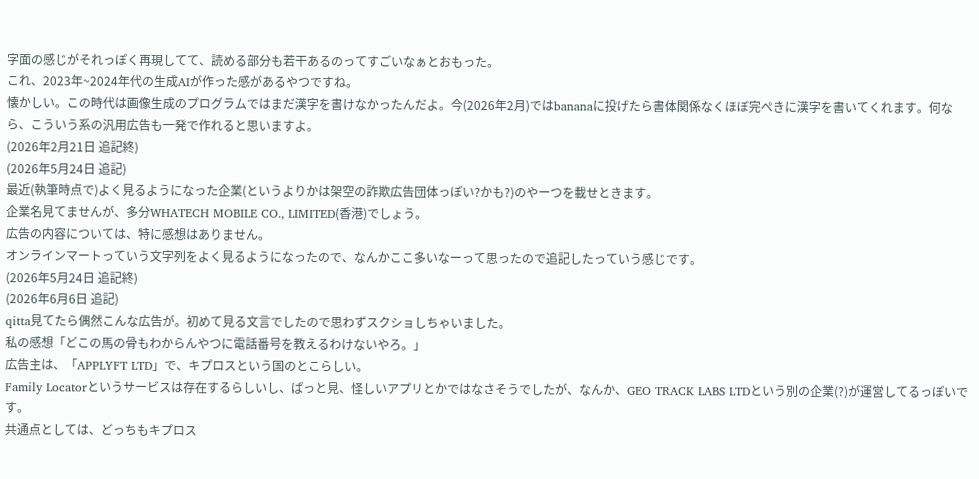字面の感じがそれっぽく再現してて、読める部分も若干あるのってすごいなぁとおもった。
これ、2023年~2024年代の生成AIが作った感があるやつですね。
懐かしい。この時代は画像生成のプログラムではまだ漢字を書けなかったんだよ。今(2026年2月)ではbananaに投げたら書体関係なくほぼ完ぺきに漢字を書いてくれます。何なら、こういう系の汎用広告も一発で作れると思いますよ。
(2026年2月21日 追記終)
(2026年5月24日 追記)
最近(執筆時点で)よく見るようになった企業(というよりかは架空の詐欺広告団体っぽい?かも?)のやーつを載せときます。
企業名見てませんが、多分WHATECH MOBILE CO., LIMITED(香港)でしょう。
広告の内容については、特に感想はありません。
オンラインマートっていう文字列をよく見るようになったので、なんかここ多いなーって思ったので追記したっていう感じです。
(2026年5月24日 追記終)
(2026年6月6日 追記)
qitta見てたら偶然こんな広告が。初めて見る文言でしたので思わずスクショしちゃいました。
私の感想「どこの馬の骨もわからんやつに電話番号を教えるわけないやろ。」
広告主は、「APPLYFT LTD」で、キプロスという国のとこらしい。
Family Locatorというサービスは存在するらしいし、ぱっと見、怪しいアプリとかではなさそうでしたが、なんか、GEO TRACK LABS LTDという別の企業(?)が運営してるっぽいです。
共通点としては、どっちもキプロス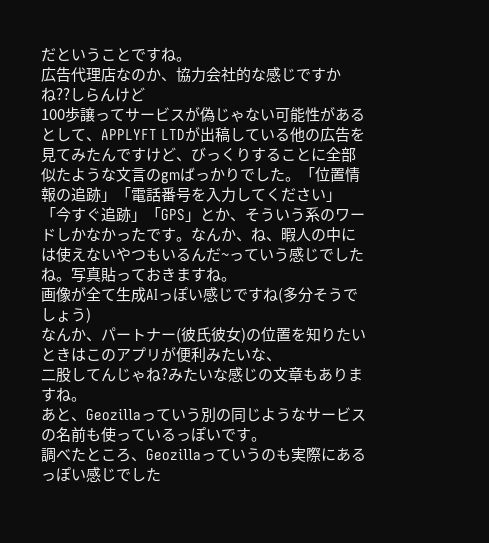だということですね。
広告代理店なのか、協力会社的な感じですかね??しらんけど
100歩譲ってサービスが偽じゃない可能性があるとして、APPLYFT LTDが出稿している他の広告を見てみたんですけど、びっくりすることに全部似たような文言のgmばっかりでした。「位置情報の追跡」「電話番号を入力してください」「今すぐ追跡」「GPS」とか、そういう系のワードしかなかったです。なんか、ね、暇人の中には使えないやつもいるんだ~っていう感じでしたね。写真貼っておきますね。
画像が全て生成AIっぽい感じですね(多分そうでしょう)
なんか、パートナー(彼氏彼女)の位置を知りたいときはこのアプリが便利みたいな、
二股してんじゃね?みたいな感じの文章もありますね。
あと、Geozillaっていう別の同じようなサービスの名前も使っているっぽいです。
調べたところ、Geozillaっていうのも実際にあるっぽい感じでした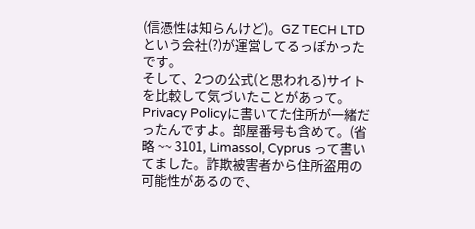(信憑性は知らんけど)。GZ TECH LTDという会社(?)が運営してるっぽかったです。
そして、2つの公式(と思われる)サイトを比較して気づいたことがあって。
Privacy Policyに書いてた住所が一緒だったんですよ。部屋番号も含めて。(省略 ~~ 3101, Limassol, Cyprus って書いてました。詐欺被害者から住所盗用の可能性があるので、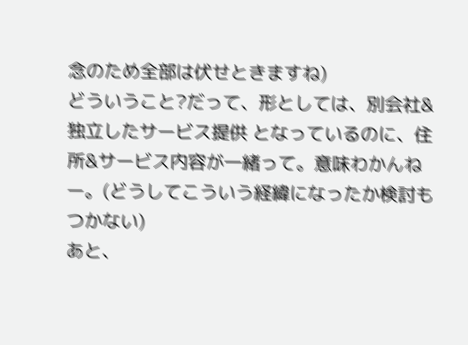念のため全部は伏せときますね)
どういうこと?だって、形としては、別会社&独立したサービス提供 となっているのに、住所&サービス内容が一緒って。意味わかんねー。(どうしてこういう経緯になったか検討もつかない)
あと、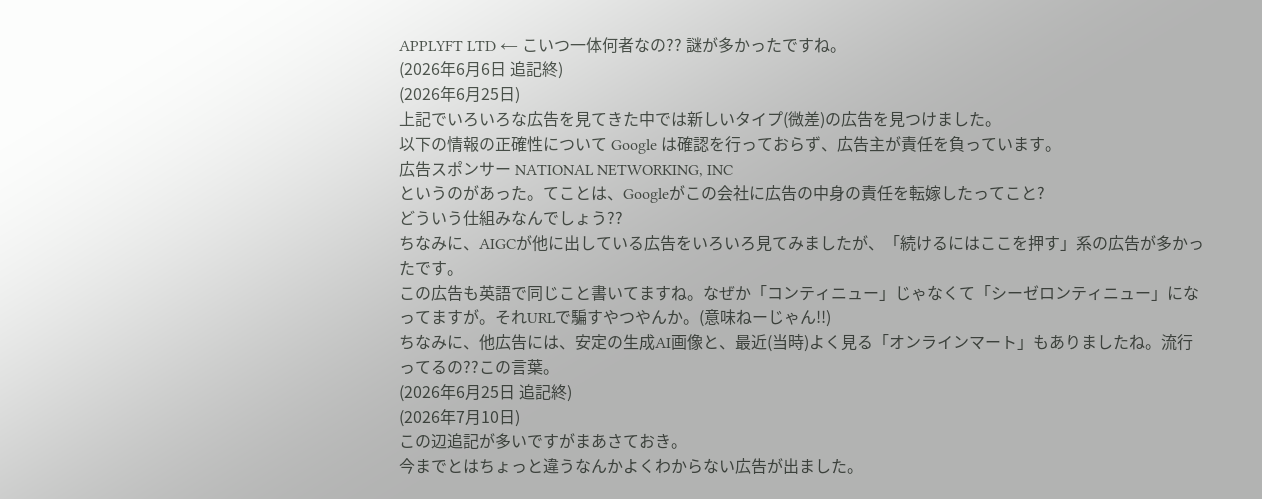APPLYFT LTD ← こいつ一体何者なの?? 謎が多かったですね。
(2026年6月6日 追記終)
(2026年6月25日)
上記でいろいろな広告を見てきた中では新しいタイプ(微差)の広告を見つけました。
以下の情報の正確性について Google は確認を行っておらず、広告主が責任を負っています。
広告スポンサー NATIONAL NETWORKING, INC
というのがあった。てことは、Googleがこの会社に広告の中身の責任を転嫁したってこと?
どういう仕組みなんでしょう??
ちなみに、AIGCが他に出している広告をいろいろ見てみましたが、「続けるにはここを押す」系の広告が多かったです。
この広告も英語で同じこと書いてますね。なぜか「コンティニュー」じゃなくて「シーゼロンティニュー」になってますが。それURLで騙すやつやんか。(意味ねーじゃん!!)
ちなみに、他広告には、安定の生成AI画像と、最近(当時)よく見る「オンラインマート」もありましたね。流行ってるの??この言葉。
(2026年6月25日 追記終)
(2026年7月10日)
この辺追記が多いですがまあさておき。
今までとはちょっと違うなんかよくわからない広告が出ました。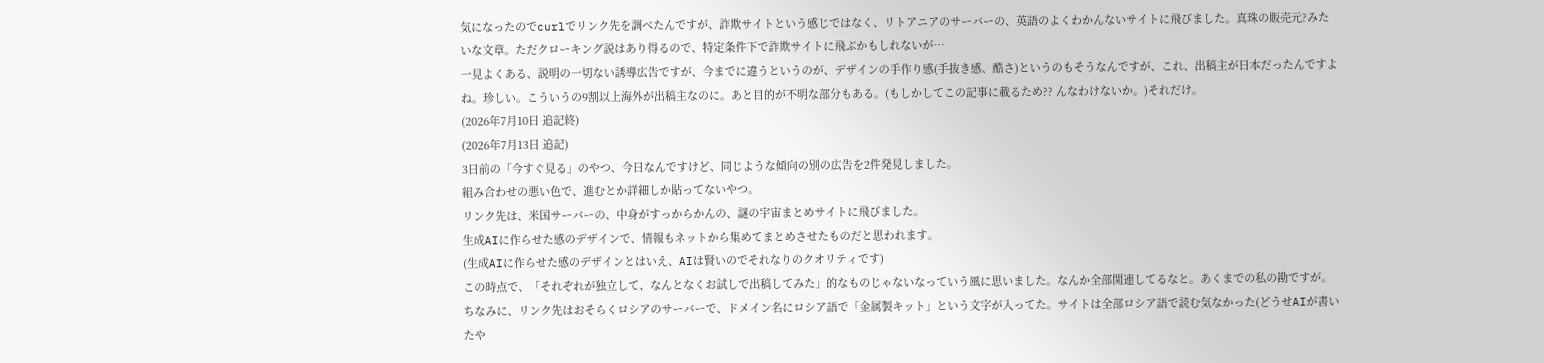気になったのでcurlでリンク先を調べたんですが、詐欺サイトという感じではなく、リトアニアのサーバーの、英語のよくわかんないサイトに飛びました。真珠の販売元?みたいな文章。ただクローキング説はあり得るので、特定条件下で詐欺サイトに飛ぶかもしれないが…
一見よくある、説明の一切ない誘導広告ですが、今までに違うというのが、デザインの手作り感(手抜き感、酷さ)というのもそうなんですが、これ、出稿主が日本だったんですよね。珍しい。こういうの9割以上海外が出稿主なのに。あと目的が不明な部分もある。(もしかしてこの記事に載るため?? んなわけないか。)それだけ。
(2026年7月10日 追記終)
(2026年7月13日 追記)
3日前の「今すぐ見る」のやつ、今日なんですけど、同じような傾向の別の広告を2件発見しました。
組み合わせの悪い色で、進むとか詳細しか貼ってないやつ。
リンク先は、米国サーバーの、中身がすっからかんの、謎の宇宙まとめサイトに飛びました。
生成AIに作らせた感のデザインで、情報もネットから集めてまとめさせたものだと思われます。
(生成AIに作らせた感のデザインとはいえ、AIは賢いのでそれなりのクオリティです)
この時点で、「それぞれが独立して、なんとなくお試しで出稿してみた」的なものじゃないなっていう風に思いました。なんか全部関連してるなと。あくまでの私の勘ですが。
ちなみに、リンク先はおそらくロシアのサーバーで、ドメイン名にロシア語で「金属製キット」という文字が入ってた。サイトは全部ロシア語で読む気なかった(どうせAIが書いたや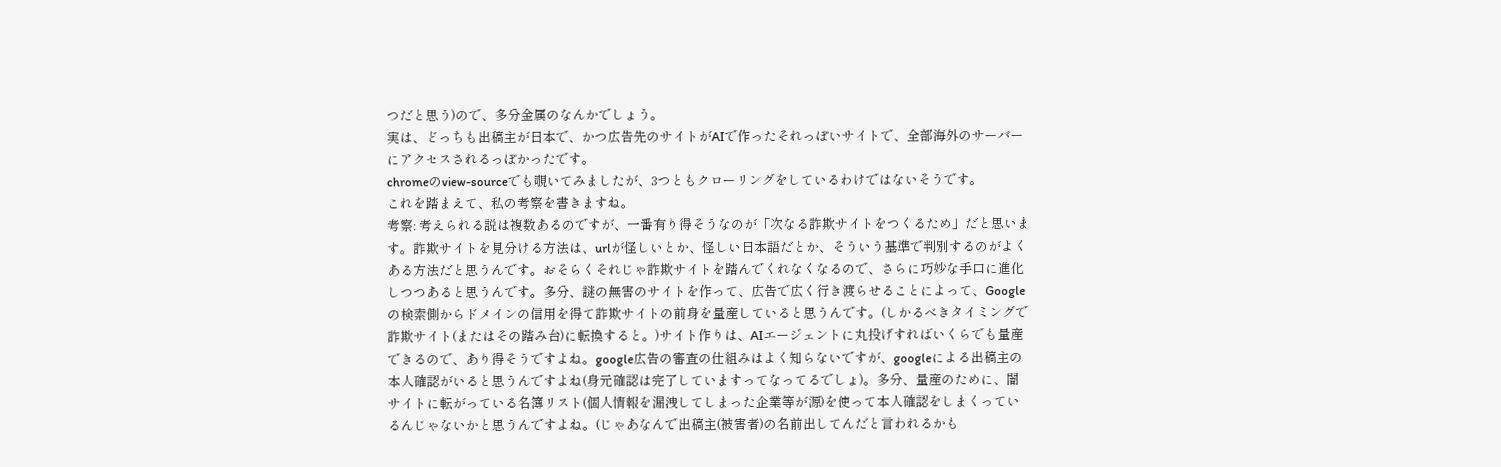つだと思う)ので、多分金属のなんかでしょう。
実は、どっちも出稿主が日本で、かつ広告先のサイトがAIで作ったそれっぽいサイトで、全部海外のサーバーにアクセスされるっぽかったです。
chromeのview-sourceでも覗いてみましたが、3つともクローリングをしているわけではないそうです。
これを踏まえて、私の考察を書きますね。
考察: 考えられる説は複数あるのですが、一番有り得そうなのが「次なる詐欺サイトをつくるため」だと思います。詐欺サイトを見分ける方法は、urlが怪しいとか、怪しい日本語だとか、そういう基準で判別するのがよくある方法だと思うんです。おそらくそれじゃ詐欺サイトを踏んでくれなくなるので、さらに巧妙な手口に進化しつつあると思うんです。多分、謎の無害のサイトを作って、広告で広く行き渡らせることによって、Googleの検索側からドメインの信用を得て詐欺サイトの前身を量産していると思うんです。(しかるべきタイミングで詐欺サイト(またはその踏み台)に転換すると。)サイト作りは、AIエージェントに丸投げすればいくらでも量産できるので、あり得そうですよね。google広告の審査の仕組みはよく知らないですが、googleによる出稿主の本人確認がいると思うんですよね(身元確認は完了していますってなってるでしょ)。多分、量産のために、闇サイトに転がっている名簿リスト(個人情報を漏洩してしまった企業等が源)を使って本人確認をしまくっているんじゃないかと思うんですよね。(じゃあなんで出稿主(被害者)の名前出してんだと言われるかも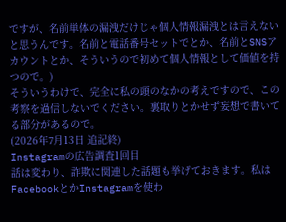ですが、名前単体の漏洩だけじゃ個人情報漏洩とは言えないと思うんです。名前と電話番号セットでとか、名前とSNSアカウントとか、そういうので初めて個人情報として価値を持つので。)
そういうわけで、完全に私の頭のなかの考えですので、この考察を過信しないでください。裏取りとかせず妄想で書いてる部分があるので。
(2026年7月13日 追記終)
Instagramの広告調査1回目
話は変わり、詐欺に関連した話題も挙げておきます。私はFacebookとかInstagramを使わ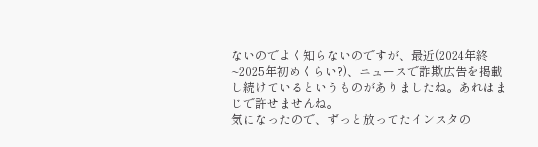ないのでよく知らないのですが、最近(2024年終~2025年初めくらい?)、ニュースで詐欺広告を掲載し続けているというものがありましたね。あれはまじで許せませんね。
気になったので、ずっと放ってたインスタの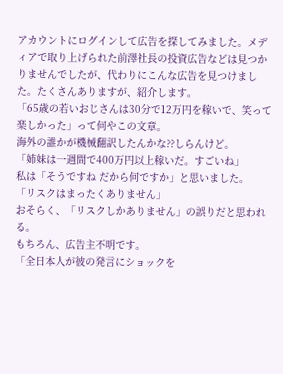アカウントにログインして広告を探してみました。メディアで取り上げられた前澤社長の投資広告などは見つかりませんでしたが、代わりにこんな広告を見つけました。たくさんありますが、紹介します。
「65歳の若いおじさんは30分で12万円を稼いで、笑って楽しかった」って何やこの文章。
海外の誰かが機械翻訳したんかな??しらんけど。
「姉妹は一週間で400万円以上稼いだ。すごいね」
私は「そうですね だから何ですか」と思いました。
「リスクはまったくありません」
おそらく、「リスクしかありません」の誤りだと思われる。
もちろん、広告主不明です。
「全日本人が彼の発言にショックを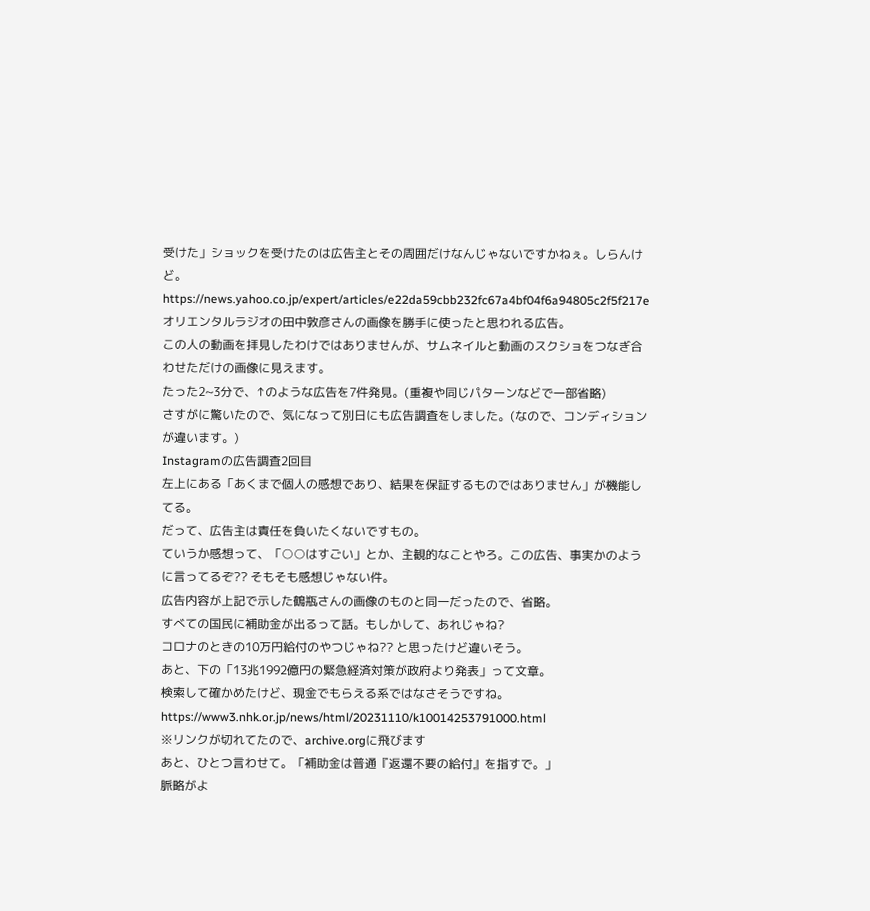受けた」ショックを受けたのは広告主とその周囲だけなんじゃないですかねぇ。しらんけど。https://news.yahoo.co.jp/expert/articles/e22da59cbb232fc67a4bf04f6a94805c2f5f217e
オリエンタルラジオの田中敦彦さんの画像を勝手に使ったと思われる広告。
この人の動画を拝見したわけではありませんが、サムネイルと動画のスクショをつなぎ合わせただけの画像に見えます。
たった2~3分で、↑のような広告を7件発見。(重複や同じパターンなどで一部省略)
さすがに驚いたので、気になって別日にも広告調査をしました。(なので、コンディションが違います。)
Instagramの広告調査2回目
左上にある「あくまで個人の感想であり、結果を保証するものではありません」が機能してる。
だって、広告主は責任を負いたくないですもの。
ていうか感想って、「○○はすごい」とか、主観的なことやろ。この広告、事実かのように言ってるぞ?? そもそも感想じゃない件。
広告内容が上記で示した鶴瓶さんの画像のものと同一だったので、省略。
すべての国民に補助金が出るって話。もしかして、あれじゃね?
コロナのときの10万円給付のやつじゃね?? と思ったけど違いそう。
あと、下の「13兆1992億円の緊急経済対策が政府より発表」って文章。
検索して確かめたけど、現金でもらえる系ではなさそうですね。
https://www3.nhk.or.jp/news/html/20231110/k10014253791000.html
※リンクが切れてたので、archive.orgに飛びます
あと、ひとつ言わせて。「補助金は普通『返還不要の給付』を指すで。」
脈略がよ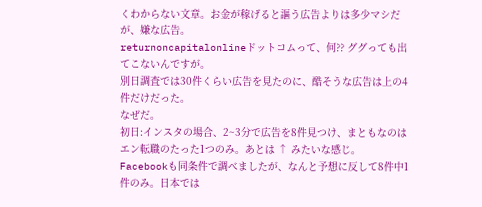くわからない文章。お金が稼げると謳う広告よりは多少マシだが、嫌な広告。
returnoncapitalonlineドットコムって、何?? ググっても出てこないんですが。
別日調査では30件くらい広告を見たのに、酷そうな広告は上の4件だけだった。
なぜだ。
初日:インスタの場合、2~3分で広告を8件見つけ、まともなのはエン転職のたった1つのみ。あとは ↑ みたいな感じ。
Facebookも同条件で調べましたが、なんと予想に反して8件中1件のみ。日本では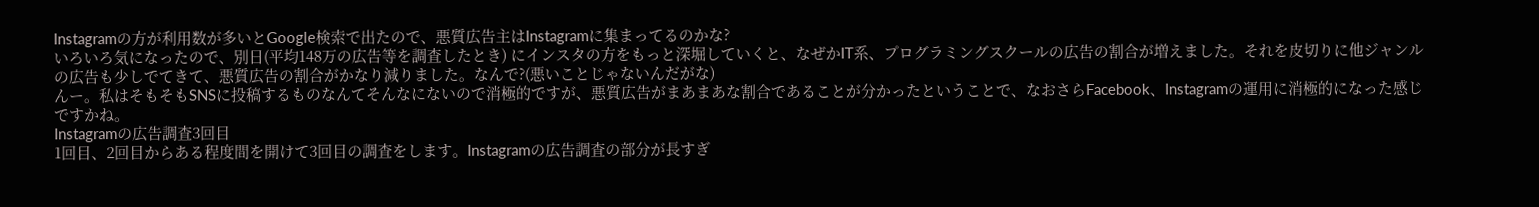Instagramの方が利用数が多いとGoogle検索で出たので、悪質広告主はInstagramに集まってるのかな?
いろいろ気になったので、別日(平均148万の広告等を調査したとき) にインスタの方をもっと深堀していくと、なぜかIT系、プログラミングスクールの広告の割合が増えました。それを皮切りに他ジャンルの広告も少しでてきて、悪質広告の割合がかなり減りました。なんで?(悪いことじゃないんだがな)
んー。私はそもそもSNSに投稿するものなんてそんなにないので消極的ですが、悪質広告がまあまあな割合であることが分かったということで、なおさらFacebook、Instagramの運用に消極的になった感じですかね。
Instagramの広告調査3回目
1回目、2回目からある程度間を開けて3回目の調査をします。Instagramの広告調査の部分が長すぎ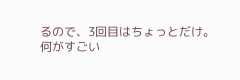るので、3回目はちょっとだけ。
何がすごい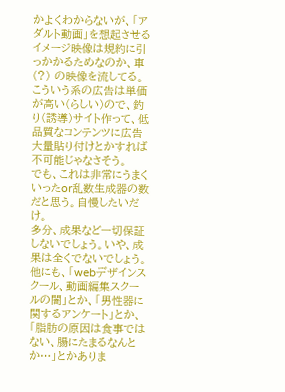かよくわからないが、「アダルト動画」を想起させるイメージ映像は規約に引っかかるためなのか、車(?) の映像を流してる。
こういう系の広告は単価が高い(らしい)ので、釣り(誘導)サイト作って、低品質なコンテンツに広告大量貼り付けとかすれば不可能じゃなさそう。
でも、これは非常にうまくいったor乱数生成器の数だと思う。自慢したいだけ。
多分、成果など一切保証しないでしょう。いや、成果は全くでないでしょう。
他にも、「webデザインスクール、動画編集スクールの闇」とか、「男性器に関するアンケート」とか、「脂肪の原因は食事ではない、腸にたまるなんとか…」とかありま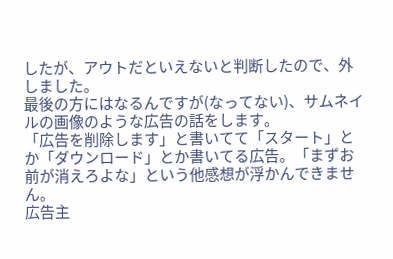したが、アウトだといえないと判断したので、外しました。
最後の方にはなるんですが(なってない)、サムネイルの画像のような広告の話をします。
「広告を削除します」と書いてて「スタート」とか「ダウンロード」とか書いてる広告。「まずお前が消えろよな」という他感想が浮かんできません。
広告主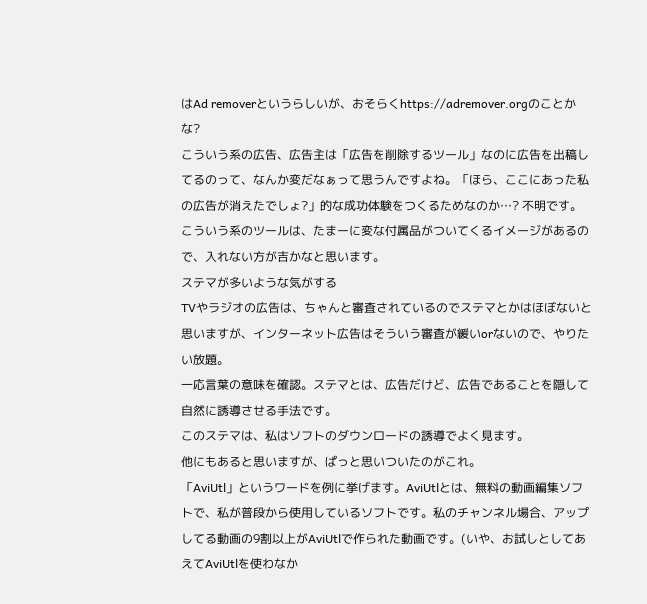はAd removerというらしいが、おそらくhttps://adremover.orgのことかな?
こういう系の広告、広告主は「広告を削除するツール」なのに広告を出稿してるのって、なんか変だなぁって思うんですよね。「ほら、ここにあった私の広告が消えたでしょ?」的な成功体験をつくるためなのか…? 不明です。
こういう系のツールは、たまーに変な付属品がついてくるイメージがあるので、入れない方が吉かなと思います。
ステマが多いような気がする
TVやラジオの広告は、ちゃんと審査されているのでステマとかはほぼないと思いますが、インターネット広告はそういう審査が緩いorないので、やりたい放題。
一応言葉の意味を確認。ステマとは、広告だけど、広告であることを隠して自然に誘導させる手法です。
このステマは、私はソフトのダウンロードの誘導でよく見ます。
他にもあると思いますが、ぱっと思いついたのがこれ。
「AviUtl」というワードを例に挙げます。AviUtlとは、無料の動画編集ソフトで、私が普段から使用しているソフトです。私のチャンネル場合、アップしてる動画の9割以上がAviUtlで作られた動画です。(いや、お試しとしてあえてAviUtlを使わなか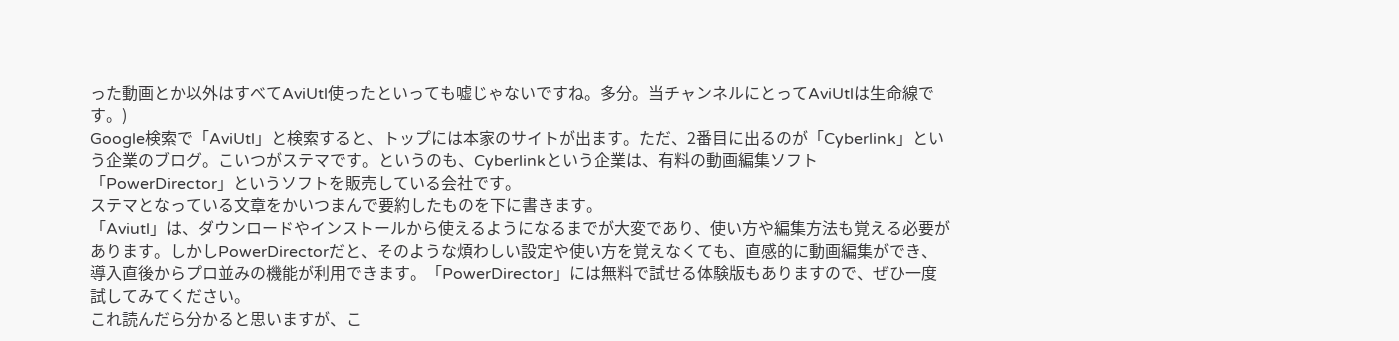った動画とか以外はすべてAviUtl使ったといっても嘘じゃないですね。多分。当チャンネルにとってAviUtlは生命線です。)
Google検索で「AviUtl」と検索すると、トップには本家のサイトが出ます。ただ、2番目に出るのが「Cyberlink」という企業のブログ。こいつがステマです。というのも、Cyberlinkという企業は、有料の動画編集ソフト「PowerDirector」というソフトを販売している会社です。
ステマとなっている文章をかいつまんで要約したものを下に書きます。
「Aviutl」は、ダウンロードやインストールから使えるようになるまでが大変であり、使い方や編集方法も覚える必要があります。しかしPowerDirectorだと、そのような煩わしい設定や使い方を覚えなくても、直感的に動画編集ができ、導入直後からプロ並みの機能が利用できます。「PowerDirector」には無料で試せる体験版もありますので、ぜひ一度試してみてください。
これ読んだら分かると思いますが、こ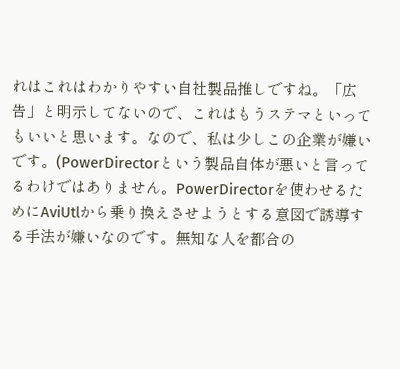れはこれはわかりやすい自社製品推しですね。「広告」と明示してないので、これはもうステマといってもいいと思います。なので、私は少しこの企業が嫌いです。(PowerDirectorという製品自体が悪いと言ってるわけではありません。PowerDirectorを使わせるためにAviUtlから乗り換えさせようとする意図で誘導する手法が嫌いなのです。無知な人を都合の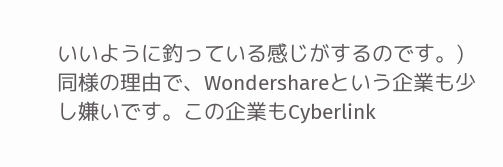いいように釣っている感じがするのです。)
同様の理由で、Wondershareという企業も少し嫌いです。この企業もCyberlink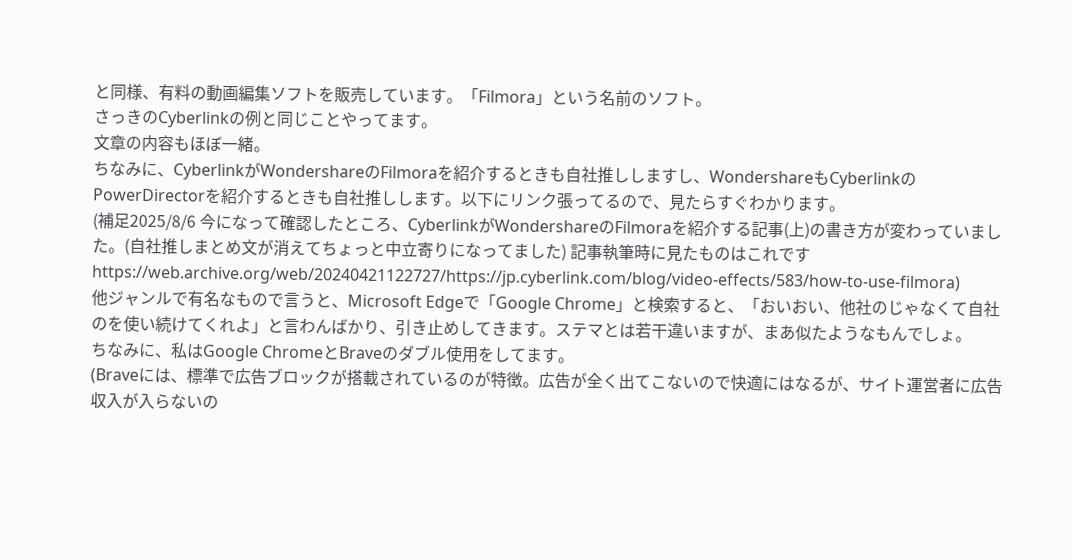と同様、有料の動画編集ソフトを販売しています。「Filmora」という名前のソフト。
さっきのCyberlinkの例と同じことやってます。
文章の内容もほぼ一緒。
ちなみに、CyberlinkがWondershareのFilmoraを紹介するときも自社推ししますし、WondershareもCyberlinkのPowerDirectorを紹介するときも自社推しします。以下にリンク張ってるので、見たらすぐわかります。
(補足2025/8/6 今になって確認したところ、CyberlinkがWondershareのFilmoraを紹介する記事(上)の書き方が変わっていました。(自社推しまとめ文が消えてちょっと中立寄りになってました) 記事執筆時に見たものはこれです https://web.archive.org/web/20240421122727/https://jp.cyberlink.com/blog/video-effects/583/how-to-use-filmora)
他ジャンルで有名なもので言うと、Microsoft Edgeで「Google Chrome」と検索すると、「おいおい、他社のじゃなくて自社のを使い続けてくれよ」と言わんばかり、引き止めしてきます。ステマとは若干違いますが、まあ似たようなもんでしょ。
ちなみに、私はGoogle ChromeとBraveのダブル使用をしてます。
(Braveには、標準で広告ブロックが搭載されているのが特徴。広告が全く出てこないので快適にはなるが、サイト運営者に広告収入が入らないの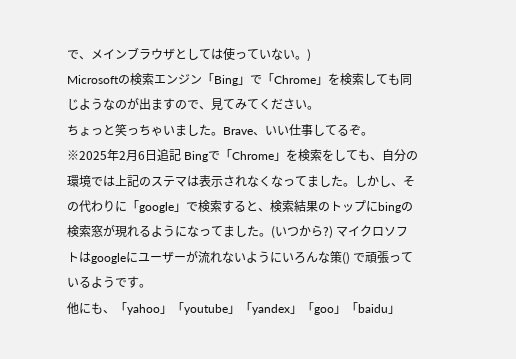で、メインブラウザとしては使っていない。)
Microsoftの検索エンジン「Bing」で「Chrome」を検索しても同じようなのが出ますので、見てみてください。
ちょっと笑っちゃいました。Brave、いい仕事してるぞ。
※2025年2月6日追記 Bingで「Chrome」を検索をしても、自分の環境では上記のステマは表示されなくなってました。しかし、その代わりに「google」で検索すると、検索結果のトップにbingの検索窓が現れるようになってました。(いつから?) マイクロソフトはgoogleにユーザーが流れないようにいろんな策() で頑張っているようです。
他にも、「yahoo」「youtube」「yandex」「goo」「baidu」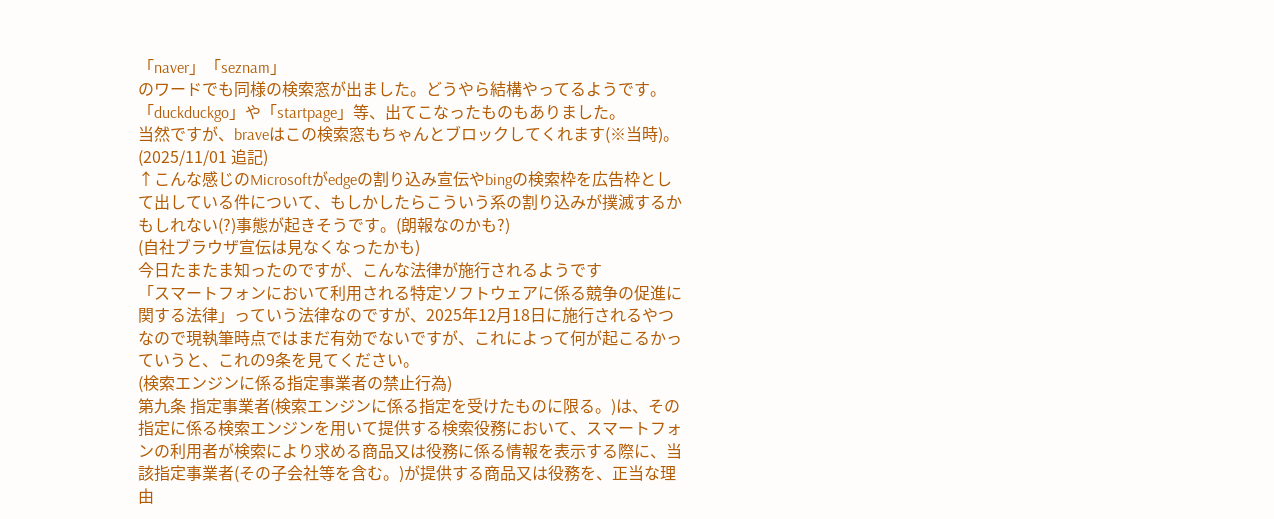「naver」「seznam」
のワードでも同様の検索窓が出ました。どうやら結構やってるようです。
「duckduckgo」や「startpage」等、出てこなったものもありました。
当然ですが、braveはこの検索窓もちゃんとブロックしてくれます(※当時)。
(2025/11/01 追記)
↑こんな感じのMicrosoftがedgeの割り込み宣伝やbingの検索枠を広告枠として出している件について、もしかしたらこういう系の割り込みが撲滅するかもしれない(?)事態が起きそうです。(朗報なのかも?)
(自社ブラウザ宣伝は見なくなったかも)
今日たまたま知ったのですが、こんな法律が施行されるようです
「スマートフォンにおいて利用される特定ソフトウェアに係る競争の促進に関する法律」っていう法律なのですが、2025年12月18日に施行されるやつなので現執筆時点ではまだ有効でないですが、これによって何が起こるかっていうと、これの9条を見てください。
(検索エンジンに係る指定事業者の禁止行為)
第九条 指定事業者(検索エンジンに係る指定を受けたものに限る。)は、その指定に係る検索エンジンを用いて提供する検索役務において、スマートフォンの利用者が検索により求める商品又は役務に係る情報を表示する際に、当該指定事業者(その子会社等を含む。)が提供する商品又は役務を、正当な理由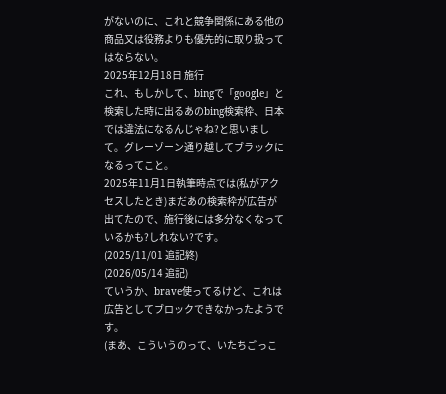がないのに、これと競争関係にある他の商品又は役務よりも優先的に取り扱ってはならない。
2025年12月18日 施行
これ、もしかして、bingで「google」と検索した時に出るあのbing検索枠、日本では違法になるんじゃね?と思いまして。グレーゾーン通り越してブラックになるってこと。
2025年11月1日執筆時点では(私がアクセスしたとき)まだあの検索枠が広告が出てたので、施行後には多分なくなっているかも?しれない?です。
(2025/11/01 追記終)
(2026/05/14 追記)
ていうか、brave使ってるけど、これは広告としてブロックできなかったようです。
(まあ、こういうのって、いたちごっこ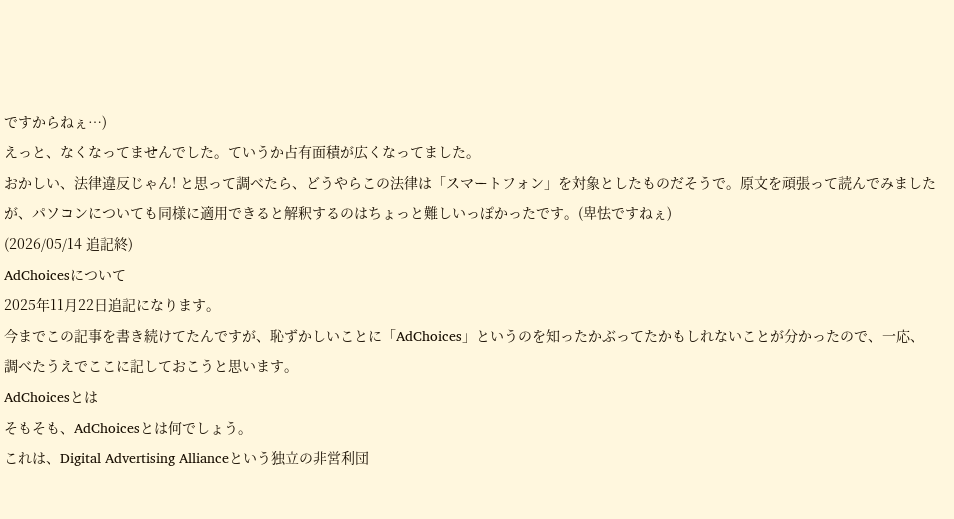ですからねぇ…)
えっと、なくなってませんでした。ていうか占有面積が広くなってました。
おかしい、法律違反じゃん! と思って調べたら、どうやらこの法律は「スマートフォン」を対象としたものだそうで。原文を頑張って読んでみましたが、パソコンについても同様に適用できると解釈するのはちょっと難しいっぽかったです。(卑怯ですねぇ)
(2026/05/14 追記終)
AdChoicesについて
2025年11月22日追記になります。
今までこの記事を書き続けてたんですが、恥ずかしいことに「AdChoices」というのを知ったかぶってたかもしれないことが分かったので、一応、調べたうえでここに記しておこうと思います。
AdChoicesとは
そもそも、AdChoicesとは何でしょう。
これは、Digital Advertising Allianceという独立の非営利団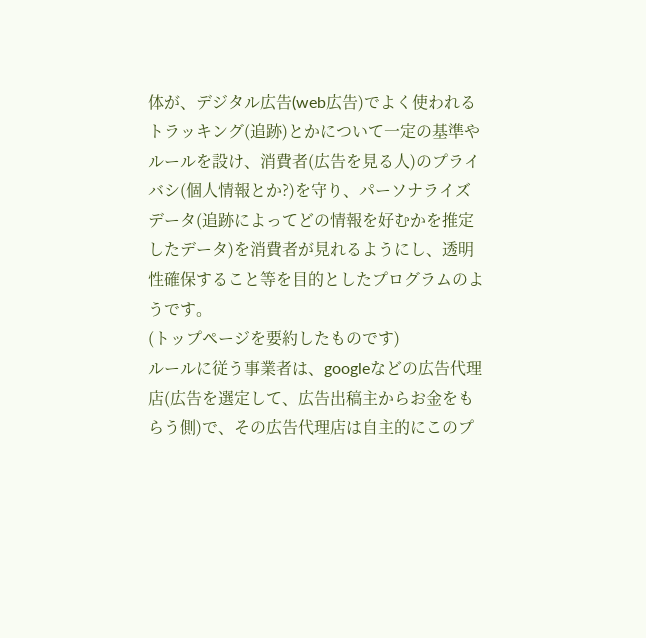体が、デジタル広告(web広告)でよく使われるトラッキング(追跡)とかについて一定の基準やルールを設け、消費者(広告を見る人)のプライバシ(個人情報とか?)を守り、パーソナライズデータ(追跡によってどの情報を好むかを推定したデータ)を消費者が見れるようにし、透明性確保すること等を目的としたプログラムのようです。
(トップページを要約したものです)
ルールに従う事業者は、googleなどの広告代理店(広告を選定して、広告出稿主からお金をもらう側)で、その広告代理店は自主的にこのプ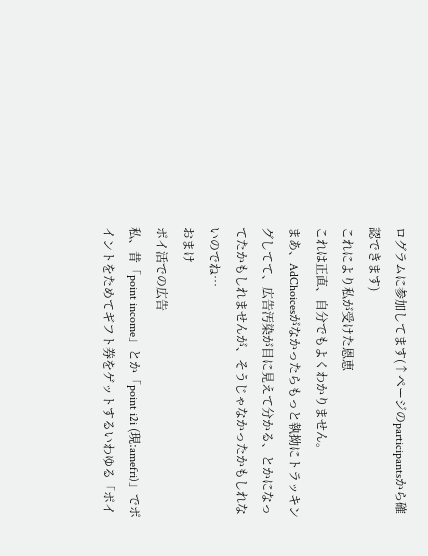ログラムに参加してます(↑ページのparticipantsから確認できます)
これにより私が受けた恩恵
これは正直、自分でもよくわかりません。
まあ、AdChoicesがなかったらもっと執拗にトラッキングしてて、広告汚染が目に見えて分かる、とかになってたかもしれませんが、そうじゃなかったかもしれないのでね…
おまけ
ポイ活での広告
私、昔「point income」とか「point i2i (現:amefri)」でポイントをためてギフト券をゲットするいわゆる「ポイ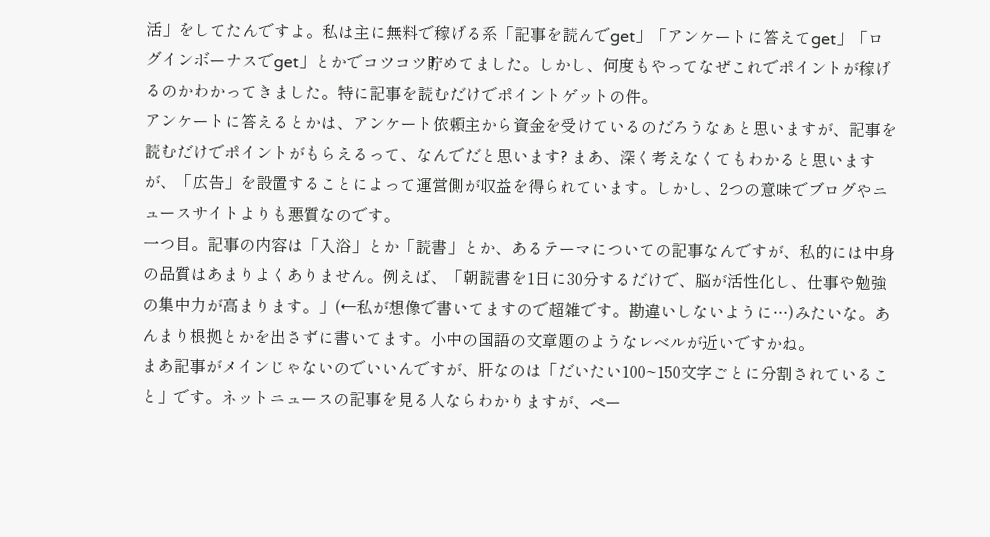活」をしてたんですよ。私は主に無料で稼げる系「記事を読んでget」「アンケートに答えてget」「ログインボーナスでget」とかでコツコツ貯めてました。しかし、何度もやってなぜこれでポイントが稼げるのかわかってきました。特に記事を読むだけでポイントゲットの件。
アンケートに答えるとかは、アンケート依頼主から資金を受けているのだろうなぁと思いますが、記事を読むだけでポイントがもらえるって、なんでだと思います? まあ、深く考えなくてもわかると思いますが、「広告」を設置することによって運営側が収益を得られています。しかし、2つの意味でブログやニュースサイトよりも悪質なのです。
一つ目。記事の内容は「入浴」とか「読書」とか、あるテーマについての記事なんですが、私的には中身の品質はあまりよくありません。例えば、「朝読書を1日に30分するだけで、脳が活性化し、仕事や勉強の集中力が高まります。」(←私が想像で書いてますので超雑です。勘違いしないように…)みたいな。あんまり根拠とかを出さずに書いてます。小中の国語の文章題のようなレベルが近いですかね。
まあ記事がメインじゃないのでいいんですが、肝なのは「だいたい100~150文字ごとに分割されていること」です。ネットニュースの記事を見る人ならわかりますが、ペー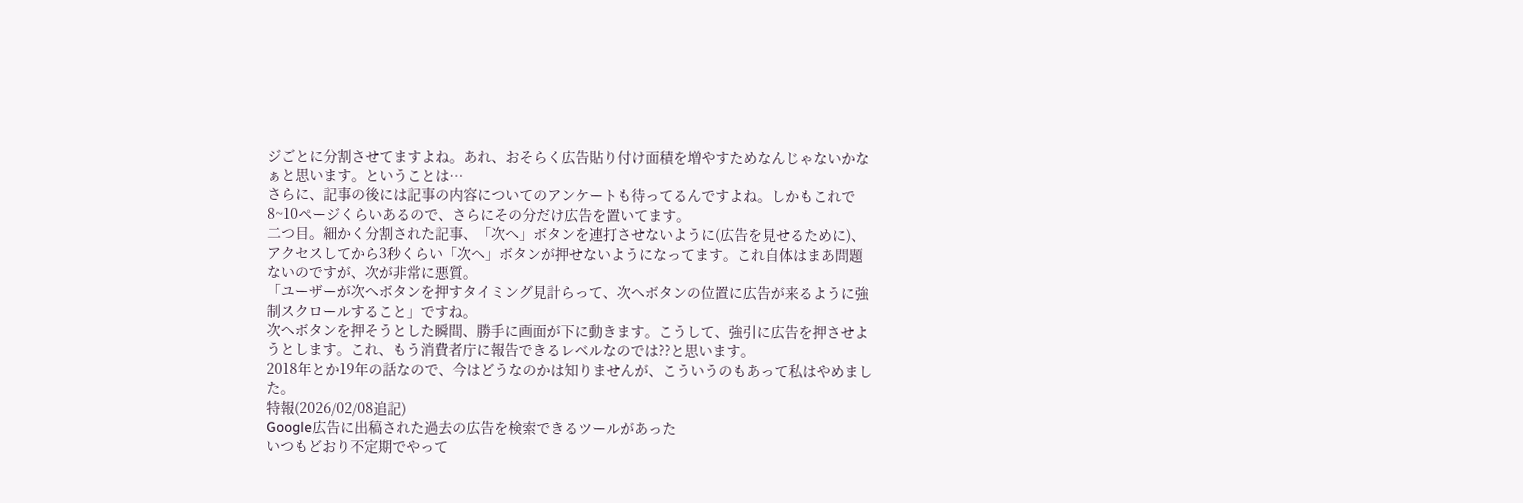ジごとに分割させてますよね。あれ、おそらく広告貼り付け面積を増やすためなんじゃないかなぁと思います。ということは…
さらに、記事の後には記事の内容についてのアンケートも待ってるんですよね。しかもこれで8~10ページくらいあるので、さらにその分だけ広告を置いてます。
二つ目。細かく分割された記事、「次へ」ボタンを連打させないように(広告を見せるために)、アクセスしてから3秒くらい「次へ」ボタンが押せないようになってます。これ自体はまあ問題ないのですが、次が非常に悪質。
「ユーザーが次へボタンを押すタイミング見計らって、次へボタンの位置に広告が来るように強制スクロールすること」ですね。
次へボタンを押そうとした瞬間、勝手に画面が下に動きます。こうして、強引に広告を押させようとします。これ、もう消費者庁に報告できるレベルなのでは??と思います。
2018年とか19年の話なので、今はどうなのかは知りませんが、こういうのもあって私はやめました。
特報(2026/02/08追記)
Google広告に出稿された過去の広告を検索できるツールがあった
いつもどおり不定期でやって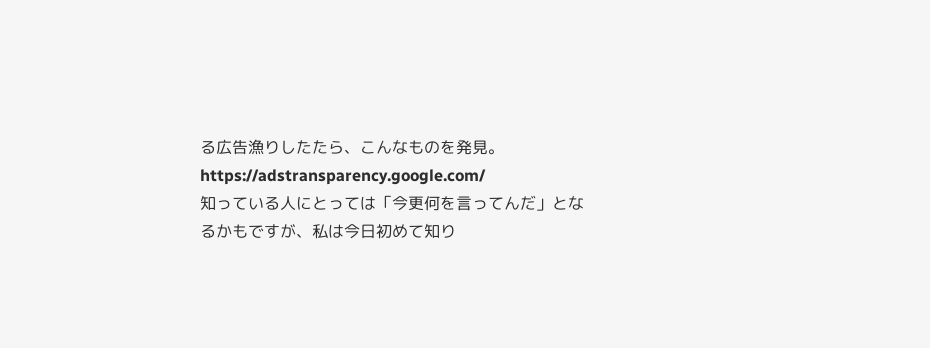る広告漁りしたたら、こんなものを発見。
https://adstransparency.google.com/
知っている人にとっては「今更何を言ってんだ」となるかもですが、私は今日初めて知り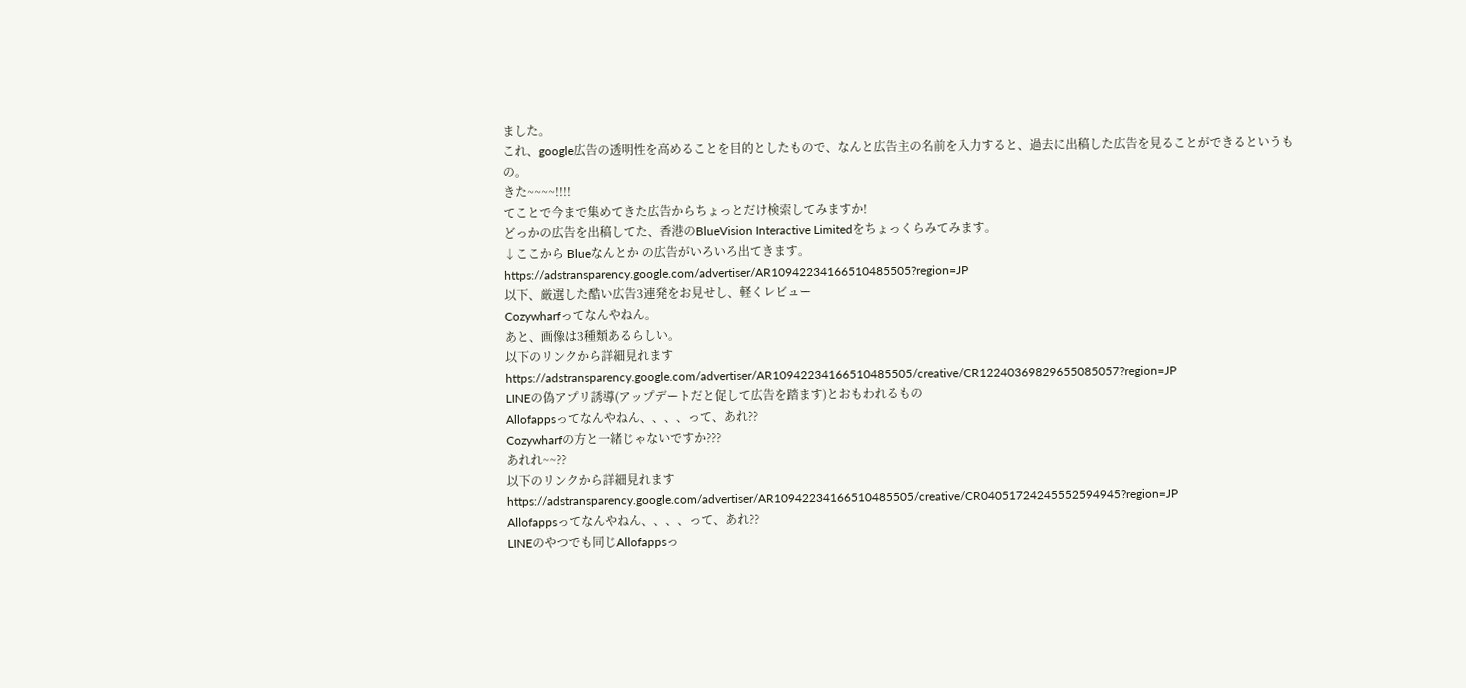ました。
これ、google広告の透明性を高めることを目的としたもので、なんと広告主の名前を入力すると、過去に出稿した広告を見ることができるというもの。
きた~~~~!!!!
てことで今まで集めてきた広告からちょっとだけ検索してみますか!
どっかの広告を出稿してた、香港のBlueVision Interactive Limitedをちょっくらみてみます。
↓ここから Blueなんとか の広告がいろいろ出てきます。
https://adstransparency.google.com/advertiser/AR10942234166510485505?region=JP
以下、厳選した酷い広告3連発をお見せし、軽くレビュー
Cozywharfってなんやねん。
あと、画像は3種類あるらしい。
以下のリンクから詳細見れます
https://adstransparency.google.com/advertiser/AR10942234166510485505/creative/CR12240369829655085057?region=JP
LINEの偽アプリ誘導(アップデートだと促して広告を踏ます)とおもわれるもの
Allofappsってなんやねん、、、、って、あれ??
Cozywharfの方と一緒じゃないですか???
あれれ~~??
以下のリンクから詳細見れます
https://adstransparency.google.com/advertiser/AR10942234166510485505/creative/CR04051724245552594945?region=JP
Allofappsってなんやねん、、、、って、あれ??
LINEのやつでも同じAllofappsっ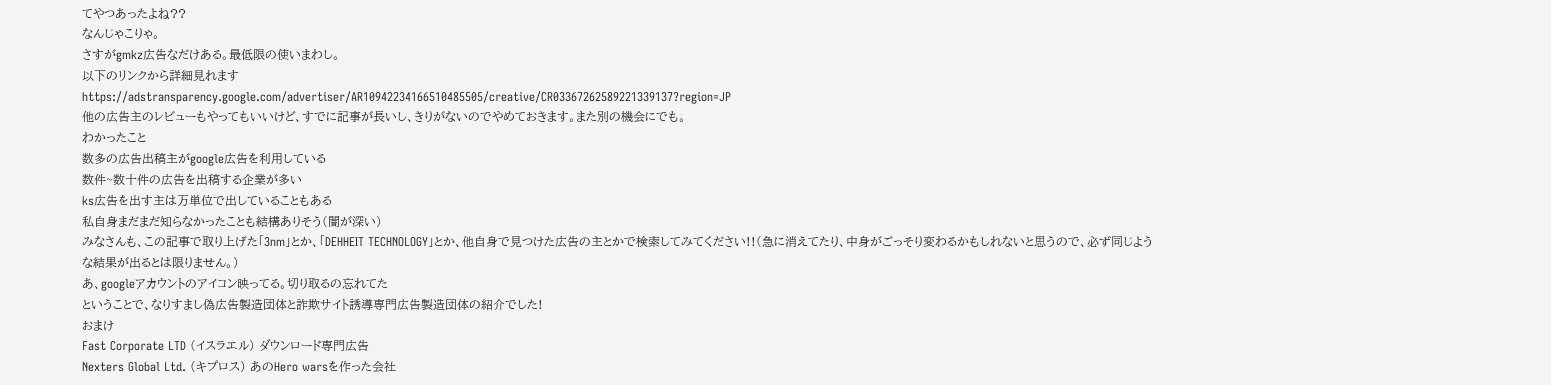てやつあったよね??
なんじゃこりゃ。
さすがgmkz広告なだけある。最低限の使いまわし。
以下のリンクから詳細見れます
https://adstransparency.google.com/advertiser/AR10942234166510485505/creative/CR03367262589221339137?region=JP
他の広告主のレビューもやってもいいけど、すでに記事が長いし、きりがないのでやめておきます。また別の機会にでも。
わかったこと
数多の広告出稿主がgoogle広告を利用している
数件~数十件の広告を出稿する企業が多い
ks広告を出す主は万単位で出していることもある
私自身まだまだ知らなかったことも結構ありそう(闇が深い)
みなさんも、この記事で取り上げた「3nm」とか、「DEHHEIT TECHNOLOGY」とか、他自身で見つけた広告の主とかで検索してみてください!!(急に消えてたり、中身がごっそり変わるかもしれないと思うので、必ず同じような結果が出るとは限りません。)
あ、googleアカウントのアイコン映ってる。切り取るの忘れてた
ということで、なりすまし偽広告製造団体と詐欺サイト誘導専門広告製造団体の紹介でした!
おまけ
Fast Corporate LTD (イスラエル) ダウンロード専門広告
Nexters Global Ltd. (キプロス) あのHero warsを作った会社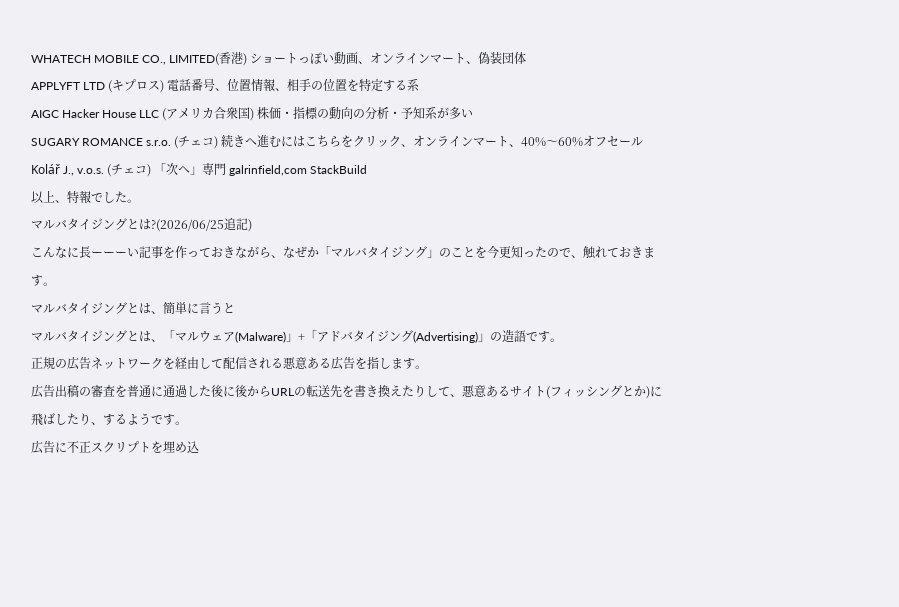WHATECH MOBILE CO., LIMITED(香港) ショートっぽい動画、オンラインマート、偽装団体
APPLYFT LTD (キプロス) 電話番号、位置情報、相手の位置を特定する系
AIGC Hacker House LLC (アメリカ合衆国) 株価・指標の動向の分析・予知系が多い
SUGARY ROMANCE s.r.o. (チェコ) 続きへ進むにはこちらをクリック、オンラインマート、40%〜60%オフセール
Kolář J., v.o.s. (チェコ) 「次へ」専門 galrinfield,com StackBuild
以上、特報でした。
マルバタイジングとは?(2026/06/25追記)
こんなに長ーーーい記事を作っておきながら、なぜか「マルバタイジング」のことを今更知ったので、触れておきます。
マルバタイジングとは、簡単に言うと
マルバタイジングとは、「マルウェア(Malware)」+「アドバタイジング(Advertising)」の造語です。
正規の広告ネットワークを経由して配信される悪意ある広告を指します。
広告出稿の審査を普通に通過した後に後からURLの転送先を書き換えたりして、悪意あるサイト(フィッシングとか)に飛ばしたり、するようです。
広告に不正スクリプトを埋め込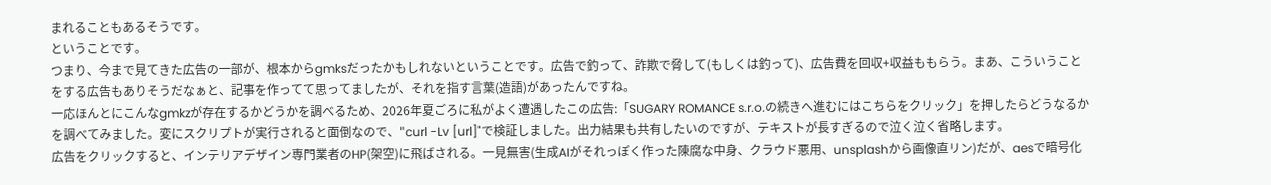まれることもあるそうです。
ということです。
つまり、今まで見てきた広告の一部が、根本からgmksだったかもしれないということです。広告で釣って、詐欺で脅して(もしくは釣って)、広告費を回収+収益ももらう。まあ、こういうことをする広告もありそうだなぁと、記事を作ってて思ってましたが、それを指す言葉(造語)があったんですね。
一応ほんとにこんなgmkzが存在するかどうかを調べるため、2026年夏ごろに私がよく遭遇したこの広告:「SUGARY ROMANCE s.r.o.の続きへ進むにはこちらをクリック」を押したらどうなるかを調べてみました。変にスクリプトが実行されると面倒なので、"curl -Lv [url]"で検証しました。出力結果も共有したいのですが、テキストが長すぎるので泣く泣く省略します。
広告をクリックすると、インテリアデザイン専門業者のHP(架空)に飛ばされる。一見無害(生成AIがそれっぽく作った陳腐な中身、クラウド悪用、unsplashから画像直リン)だが、aesで暗号化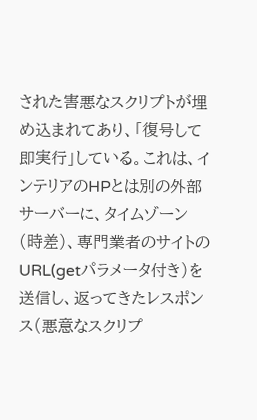された害悪なスクリプトが埋め込まれてあり、「復号して即実行」している。これは、インテリアのHPとは別の外部サーバーに、タイムゾーン(時差)、専門業者のサイトのURL(getパラメータ付き)を送信し、返ってきたレスポンス(悪意なスクリプ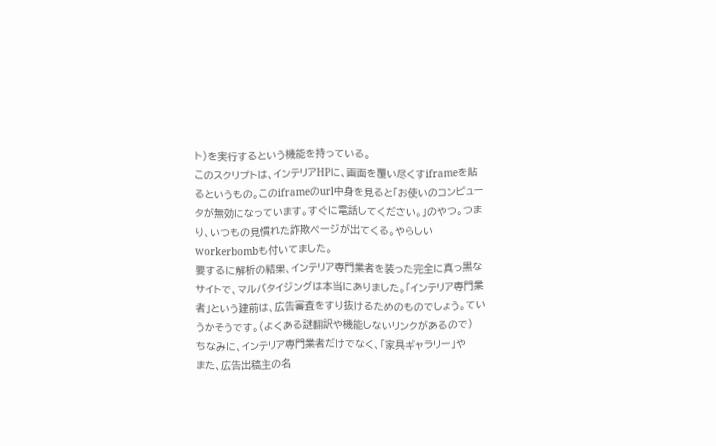ト)を実行するという機能を持っている。
このスクリプトは、インテリアHPに、画面を覆い尽くすiframeを貼るというもの。このiframeのurl中身を見ると「お使いのコンピュータが無効になっています。すぐに電話してください。」のやつ。つまり、いつもの見慣れた詐欺ページが出てくる。やらしいworkerbombも付いてました。
要するに解析の結果、インテリア専門業者を装った完全に真っ黒なサイトで、マルバタイジングは本当にありました。「インテリア専門業者」という建前は、広告審査をすり抜けるためのものでしょう。ていうかそうです。(よくある謎翻訳や機能しないリンクがあるので)
ちなみに、インテリア専門業者だけでなく、「家具ギャラリー」や
また、広告出稿主の名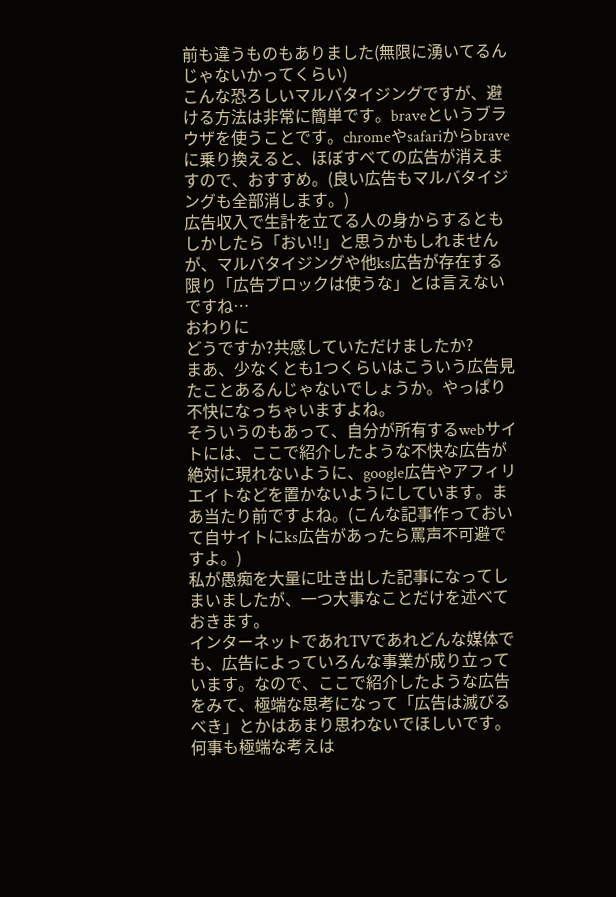前も違うものもありました(無限に湧いてるんじゃないかってくらい)
こんな恐ろしいマルバタイジングですが、避ける方法は非常に簡単です。braveというブラウザを使うことです。chromeやsafariからbraveに乗り換えると、ほぼすべての広告が消えますので、おすすめ。(良い広告もマルバタイジングも全部消します。)
広告収入で生計を立てる人の身からするともしかしたら「おい!!」と思うかもしれませんが、マルバタイジングや他ks広告が存在する限り「広告ブロックは使うな」とは言えないですね…
おわりに
どうですか?共感していただけましたか?
まあ、少なくとも1つくらいはこういう広告見たことあるんじゃないでしょうか。やっぱり不快になっちゃいますよね。
そういうのもあって、自分が所有するwebサイトには、ここで紹介したような不快な広告が絶対に現れないように、google広告やアフィリエイトなどを置かないようにしています。まあ当たり前ですよね。(こんな記事作っておいて自サイトにks広告があったら罵声不可避ですよ。)
私が愚痴を大量に吐き出した記事になってしまいましたが、一つ大事なことだけを述べておきます。
インターネットであれTVであれどんな媒体でも、広告によっていろんな事業が成り立っています。なので、ここで紹介したような広告をみて、極端な思考になって「広告は滅びるべき」とかはあまり思わないでほしいです。
何事も極端な考えは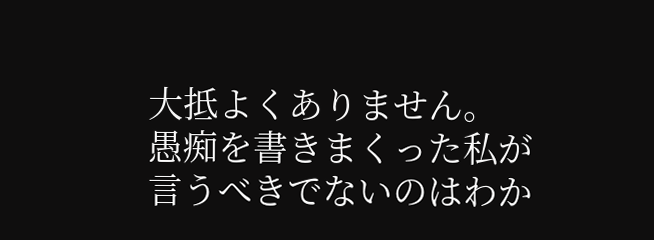大抵よくありません。
愚痴を書きまくった私が言うべきでないのはわか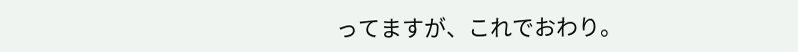ってますが、これでおわり。